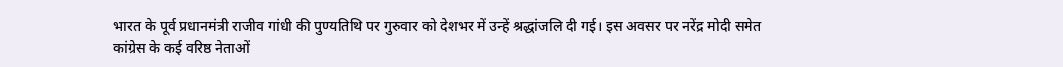भारत के पूर्व प्रधानमंत्री राजीव गांधी की पुण्यतिथि पर गुरुवार को देशभर में उन्हें श्रद्धांजलि दी गई। इस अवसर पर नरेंद्र मोदी समेत कांग्रेस के कई वरिष्ठ नेताओं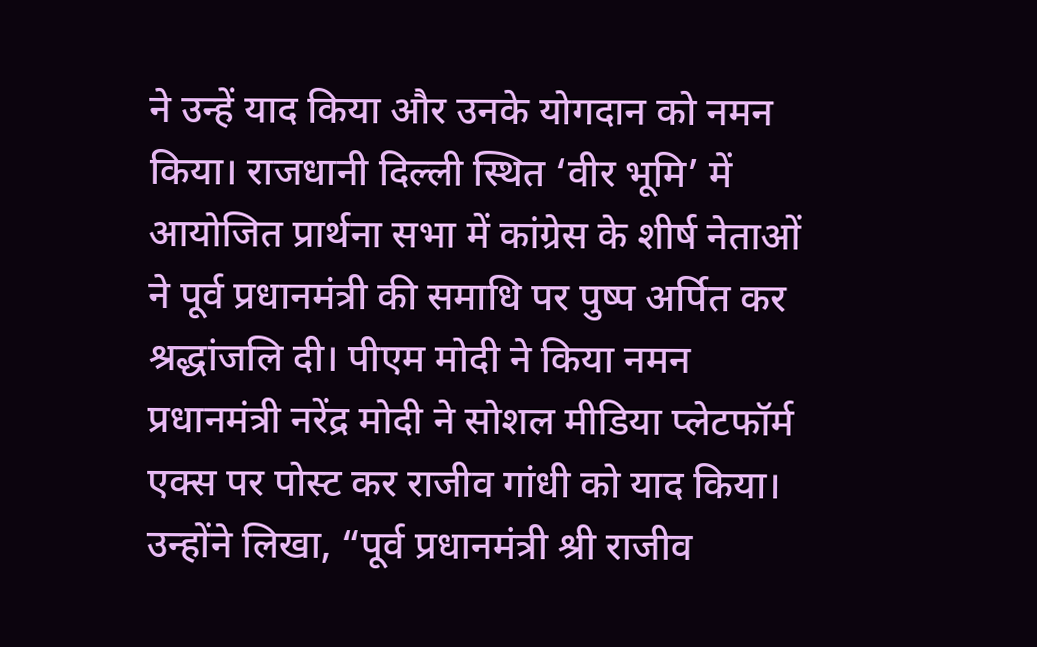ने उन्हें याद किया और उनके योगदान को नमन किया। राजधानी दिल्ली स्थित ‘वीर भूमि’ में आयोजित प्रार्थना सभा में कांग्रेस के शीर्ष नेताओं ने पूर्व प्रधानमंत्री की समाधि पर पुष्प अर्पित कर श्रद्धांजलि दी। पीएम मोदी ने किया नमन प्रधानमंत्री नरेंद्र मोदी ने सोशल मीडिया प्लेटफॉर्म एक्स पर पोस्ट कर राजीव गांधी को याद किया। उन्होंने लिखा, “पूर्व प्रधानमंत्री श्री राजीव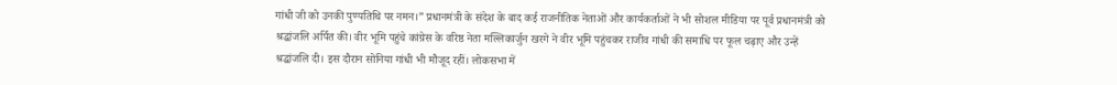गांधी जी को उनकी पुण्यतिथि पर नमन।” प्रधानमंत्री के संदेश के बाद कई राजनीतिक नेताओं और कार्यकर्ताओं ने भी सोशल मीडिया पर पूर्व प्रधानमंत्री को श्रद्धांजलि अर्पित की। वीर भूमि पहुंचे कांग्रेस के वरिष्ठ नेता मल्लिकार्जुन खरगे ने वीर भूमि पहुंचकर राजीव गांधी की समाधि पर फूल चढ़ाए और उन्हें श्रद्धांजलि दी। इस दौरान सोनिया गांधी भी मौजूद रहीं। लोकसभा में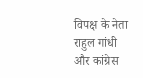विपक्ष के नेता राहुल गांधी और कांग्रेस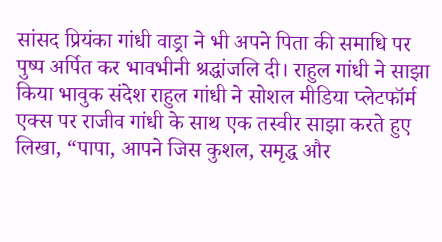सांसद प्रियंका गांधी वाड्रा ने भी अपने पिता की समाधि पर पुष्प अर्पित कर भावभीनी श्रद्धांजलि दी। राहुल गांधी ने साझा किया भावुक संदेश राहुल गांधी ने सोशल मीडिया प्लेटफॉर्म एक्स पर राजीव गांधी के साथ एक तस्वीर साझा करते हुए लिखा, “पापा, आपने जिस कुशल, समृद्ध और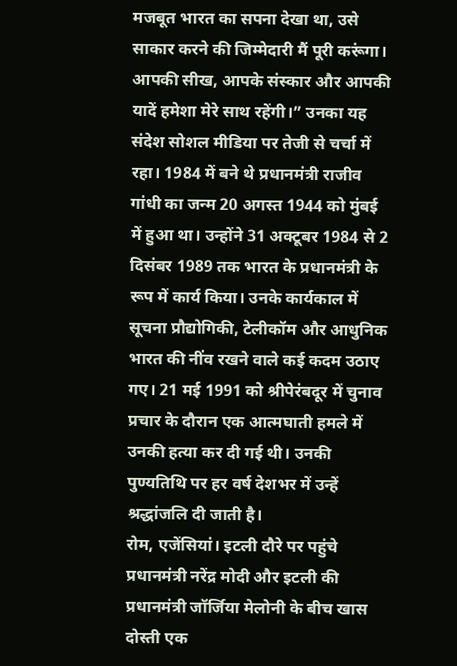मजबूत भारत का सपना देखा था, उसे साकार करने की जिम्मेदारी मैं पूरी करूंगा। आपकी सीख, आपके संस्कार और आपकी यादें हमेशा मेरे साथ रहेंगी।” उनका यह संदेश सोशल मीडिया पर तेजी से चर्चा में रहा। 1984 में बने थे प्रधानमंत्री राजीव गांधी का जन्म 20 अगस्त 1944 को मुंबई में हुआ था। उन्होंने 31 अक्टूबर 1984 से 2 दिसंबर 1989 तक भारत के प्रधानमंत्री के रूप में कार्य किया। उनके कार्यकाल में सूचना प्रौद्योगिकी, टेलीकॉम और आधुनिक भारत की नींव रखने वाले कई कदम उठाए गए। 21 मई 1991 को श्रीपेरंबदूर में चुनाव प्रचार के दौरान एक आत्मघाती हमले में उनकी हत्या कर दी गई थी। उनकी पुण्यतिथि पर हर वर्ष देशभर में उन्हें श्रद्धांजलि दी जाती है।
रोम, एजेंसियां। इटली दौरे पर पहुंचे प्रधानमंत्री नरेंद्र मोदी और इटली की प्रधानमंत्री जॉर्जिया मेलोनी के बीच खास दोस्ती एक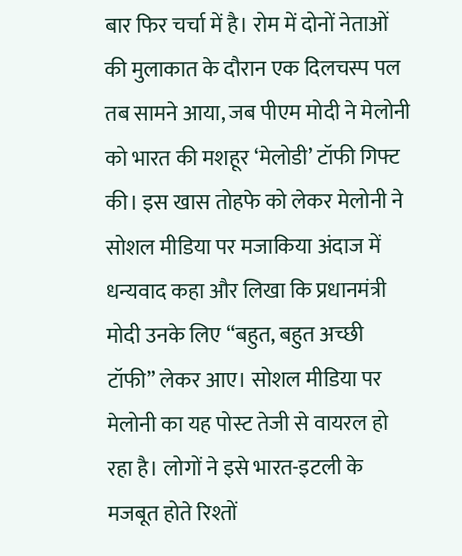बार फिर चर्चा में है। रोम में दोनों नेताओं की मुलाकात के दौरान एक दिलचस्प पल तब सामने आया, जब पीएम मोदी ने मेलोनी को भारत की मशहूर ‘मेलोडी’ टॉफी गिफ्ट की। इस खास तोहफे को लेकर मेलोनी ने सोशल मीडिया पर मजाकिया अंदाज में धन्यवाद कहा और लिखा कि प्रधानमंत्री मोदी उनके लिए “बहुत, बहुत अच्छी टॉफी” लेकर आए। सोशल मीडिया पर मेलोनी का यह पोस्ट तेजी से वायरल हो रहा है। लोगों ने इसे भारत-इटली के मजबूत होते रिश्तों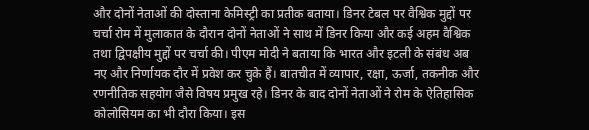और दोनों नेताओं की दोस्ताना केमिस्ट्री का प्रतीक बताया। डिनर टेबल पर वैश्विक मुद्दों पर चर्चा रोम में मुलाकात के दौरान दोनों नेताओं ने साथ में डिनर किया और कई अहम वैश्विक तथा द्विपक्षीय मुद्दों पर चर्चा की। पीएम मोदी ने बताया कि भारत और इटली के संबंध अब नए और निर्णायक दौर में प्रवेश कर चुके हैं। बातचीत में व्यापार, रक्षा, ऊर्जा, तकनीक और रणनीतिक सहयोग जैसे विषय प्रमुख रहे। डिनर के बाद दोनों नेताओं ने रोम के ऐतिहासिक कोलोसियम का भी दौरा किया। इस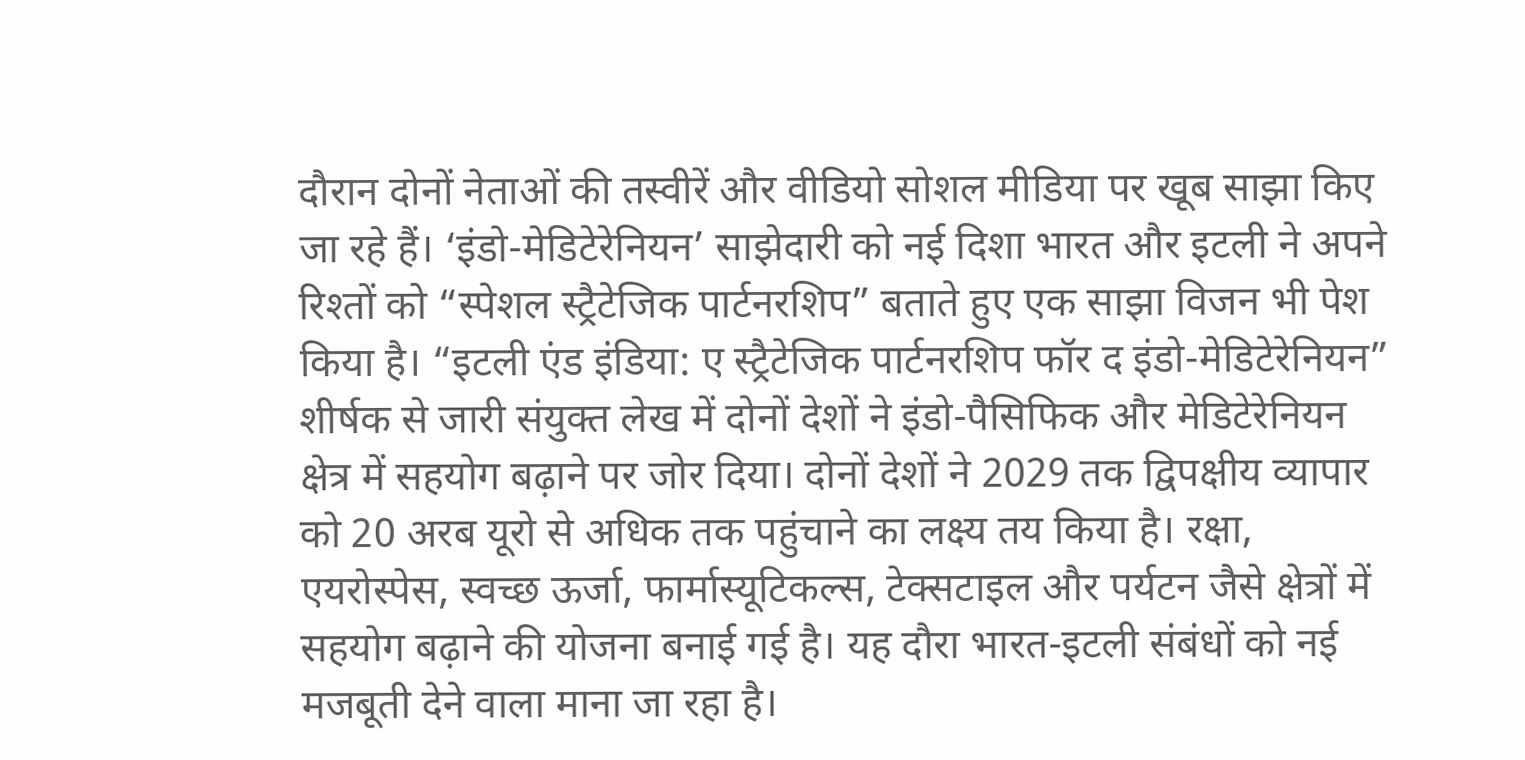दौरान दोनों नेताओं की तस्वीरें और वीडियो सोशल मीडिया पर खूब साझा किए जा रहे हैं। ‘इंडो-मेडिटेरेनियन’ साझेदारी को नई दिशा भारत और इटली ने अपने रिश्तों को “स्पेशल स्ट्रैटेजिक पार्टनरशिप” बताते हुए एक साझा विजन भी पेश किया है। “इटली एंड इंडिया: ए स्ट्रैटेजिक पार्टनरशिप फॉर द इंडो-मेडिटेरेनियन” शीर्षक से जारी संयुक्त लेख में दोनों देशों ने इंडो-पैसिफिक और मेडिटेरेनियन क्षेत्र में सहयोग बढ़ाने पर जोर दिया। दोनों देशों ने 2029 तक द्विपक्षीय व्यापार को 20 अरब यूरो से अधिक तक पहुंचाने का लक्ष्य तय किया है। रक्षा, एयरोस्पेस, स्वच्छ ऊर्जा, फार्मास्यूटिकल्स, टेक्सटाइल और पर्यटन जैसे क्षेत्रों में सहयोग बढ़ाने की योजना बनाई गई है। यह दौरा भारत-इटली संबंधों को नई मजबूती देने वाला माना जा रहा है।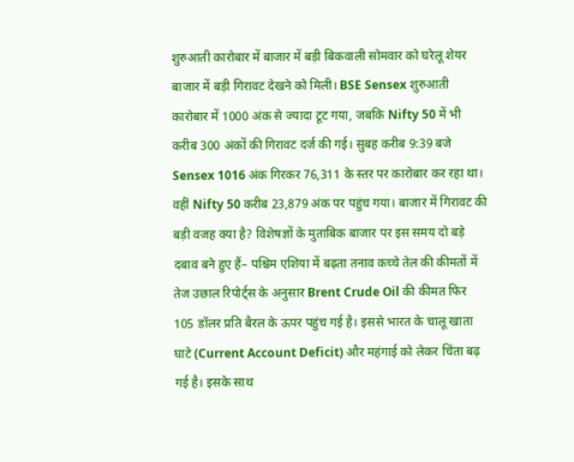शुरुआती कारोबार में बाजार में बड़ी बिकवाली सोमवार को घरेलू शेयर बाजार में बड़ी गिरावट देखने को मिली। BSE Sensex शुरुआती कारोबार में 1000 अंक से ज्यादा टूट गया, जबकि Nifty 50 में भी करीब 300 अंकों की गिरावट दर्ज की गई। सुबह करीब 9:39 बजे Sensex 1016 अंक गिरकर 76,311 के स्तर पर कारोबार कर रहा था। वहीं Nifty 50 करीब 23,879 अंक पर पहुंच गया। बाजार में गिरावट की बड़ी वजह क्या है? विशेषज्ञों के मुताबिक बाजार पर इस समय दो बड़े दबाव बने हुए हैं– पश्चिम एशिया में बढ़ता तनाव कच्चे तेल की कीमतों में तेज उछाल रिपोर्ट्स के अनुसार Brent Crude Oil की कीमत फिर 105 डॉलर प्रति बैरल के ऊपर पहुंच गई है। इससे भारत के चालू खाता घाटे (Current Account Deficit) और महंगाई को लेकर चिंता बढ़ गई है। इसके साथ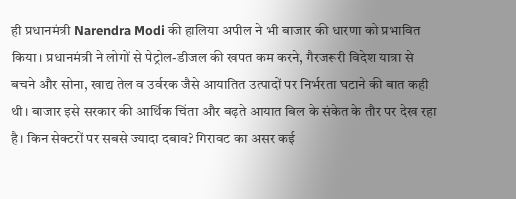ही प्रधानमंत्री Narendra Modi की हालिया अपील ने भी बाजार की धारणा को प्रभावित किया। प्रधानमंत्री ने लोगों से पेट्रोल-डीजल की खपत कम करने, गैरजरूरी विदेश यात्रा से बचने और सोना, खाद्य तेल व उर्वरक जैसे आयातित उत्पादों पर निर्भरता घटाने की बात कही थी। बाजार इसे सरकार की आर्थिक चिंता और बढ़ते आयात बिल के संकेत के तौर पर देख रहा है। किन सेक्टरों पर सबसे ज्यादा दबाव? गिरावट का असर कई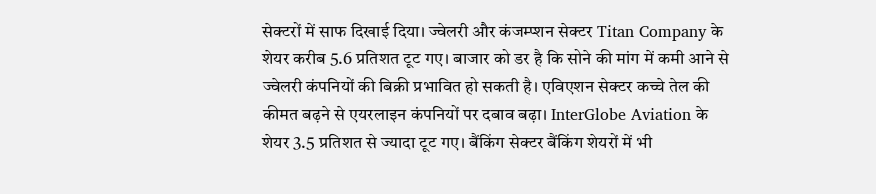सेक्टरों में साफ दिखाई दिया। ज्वेलरी और कंजम्प्शन सेक्टर Titan Company के शेयर करीब 5.6 प्रतिशत टूट गए। बाजार को डर है कि सोने की मांग में कमी आने से ज्वेलरी कंपनियों की बिक्री प्रभावित हो सकती है। एविएशन सेक्टर कच्चे तेल की कीमत बढ़ने से एयरलाइन कंपनियों पर दबाव बढ़ा। InterGlobe Aviation के शेयर 3.5 प्रतिशत से ज्यादा टूट गए। बैंकिंग सेक्टर बैंकिंग शेयरों में भी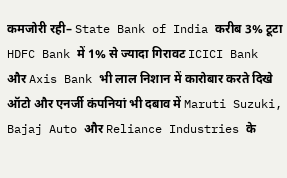कमजोरी रही– State Bank of India करीब 3% टूटा HDFC Bank में 1% से ज्यादा गिरावट ICICI Bank और Axis Bank भी लाल निशान में कारोबार करते दिखे ऑटो और एनर्जी कंपनियां भी दबाव में Maruti Suzuki, Bajaj Auto और Reliance Industries के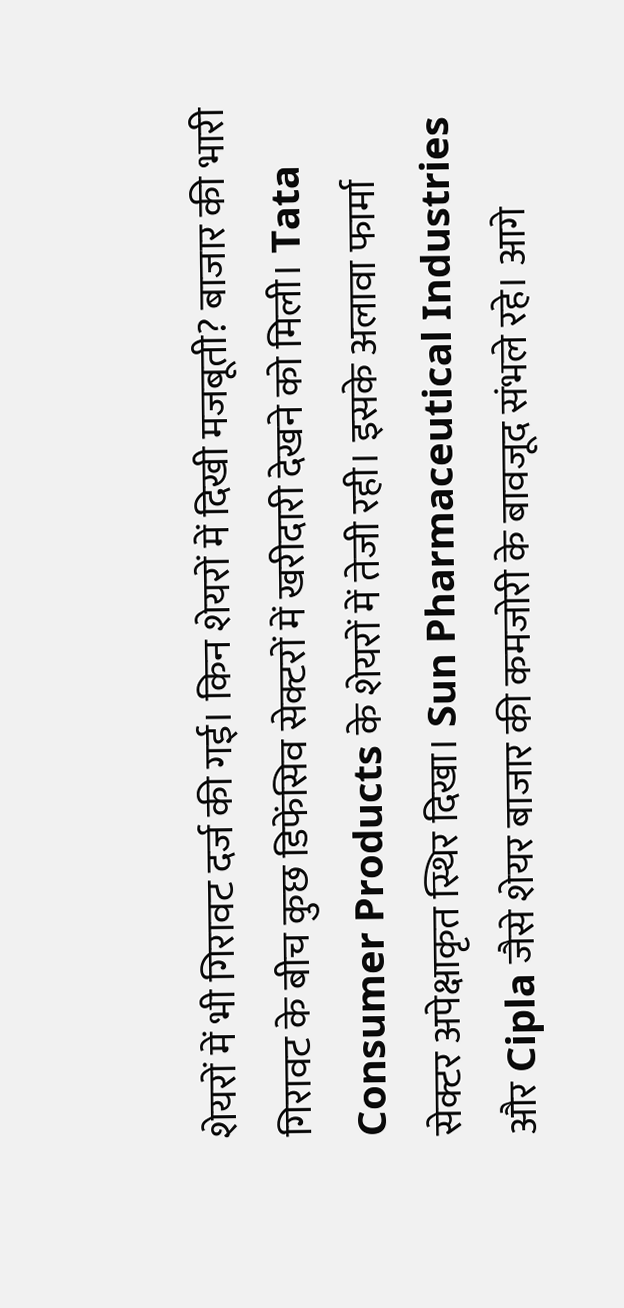शेयरों में भी गिरावट दर्ज की गई। किन शेयरों में दिखी मजबूती? बाजार की भारी गिरावट के बीच कुछ डिफेंसिव सेक्टरों में खरीदारी देखने को मिली। Tata Consumer Products के शेयरों में तेजी रही। इसके अलावा फार्मा सेक्टर अपेक्षाकृत स्थिर दिखा। Sun Pharmaceutical Industries और Cipla जैसे शेयर बाजार की कमजोरी के बावजूद संभले रहे। आगे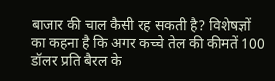बाजार की चाल कैसी रह सकती है? विशेषज्ञों का कहना है कि अगर कच्चे तेल की कीमतें 100 डॉलर प्रति बैरल के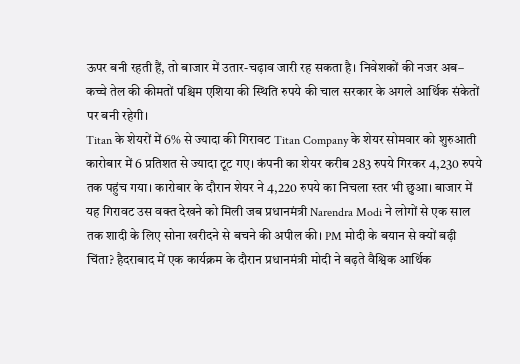ऊपर बनी रहती हैं, तो बाजार में उतार-चढ़ाव जारी रह सकता है। निवेशकों की नजर अब– कच्चे तेल की कीमतों पश्चिम एशिया की स्थिति रुपये की चाल सरकार के अगले आर्थिक संकेतों पर बनी रहेगी।
Titan के शेयरों में 6% से ज्यादा की गिरावट Titan Company के शेयर सोमवार को शुरुआती कारोबार में 6 प्रतिशत से ज्यादा टूट गए। कंपनी का शेयर करीब 283 रुपये गिरकर 4,230 रुपये तक पहुंच गया। कारोबार के दौरान शेयर ने 4,220 रुपये का निचला स्तर भी छुआ। बाजार में यह गिरावट उस वक्त देखने को मिली जब प्रधानमंत्री Narendra Modi ने लोगों से एक साल तक शादी के लिए सोना खरीदने से बचने की अपील की। PM मोदी के बयान से क्यों बढ़ी चिंता? हैदराबाद में एक कार्यक्रम के दौरान प्रधानमंत्री मोदी ने बढ़ते वैश्विक आर्थिक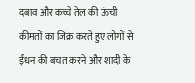दबाव और कच्चे तेल की ऊंची कीमतों का जिक्र करते हुए लोगों से ईंधन की बचत करने और शादी के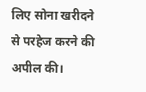लिए सोना खरीदने से परहेज करने की अपील की।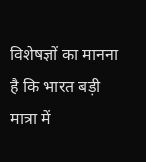विशेषज्ञों का मानना है कि भारत बड़ी मात्रा में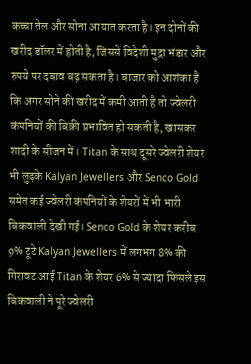कच्चा तेल और सोना आयात करता है। इन दोनों की खरीद डॉलर में होती है, जिससे विदेशी मुद्रा भंडार और रुपये पर दबाव बढ़ सकता है। बाजार को आशंका है कि अगर सोने की खरीद में कमी आती है तो ज्वेलरी कंपनियों की बिक्री प्रभावित हो सकती है, खासकर शादी के सीजन में। Titan के साथ दूसरे ज्वेलरी शेयर भी लुढ़के Kalyan Jewellers और Senco Gold समेत कई ज्वेलरी कंपनियों के शेयरों में भी भारी बिकवाली देखी गई। Senco Gold के शेयर करीब 9% टूटे Kalyan Jewellers में लगभग 8% की गिरावट आई Titan के शेयर 6% से ज्यादा फिसले इस बिकवाली ने पूरे ज्वेलरी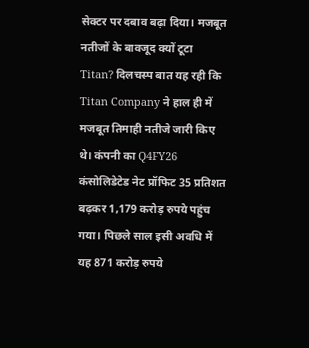सेक्टर पर दबाव बढ़ा दिया। मजबूत नतीजों के बावजूद क्यों टूटा Titan? दिलचस्प बात यह रही कि Titan Company ने हाल ही में मजबूत तिमाही नतीजे जारी किए थे। कंपनी का Q4FY26 कंसोलिडेटेड नेट प्रॉफिट 35 प्रतिशत बढ़कर 1,179 करोड़ रुपये पहुंच गया। पिछले साल इसी अवधि में यह 871 करोड़ रुपये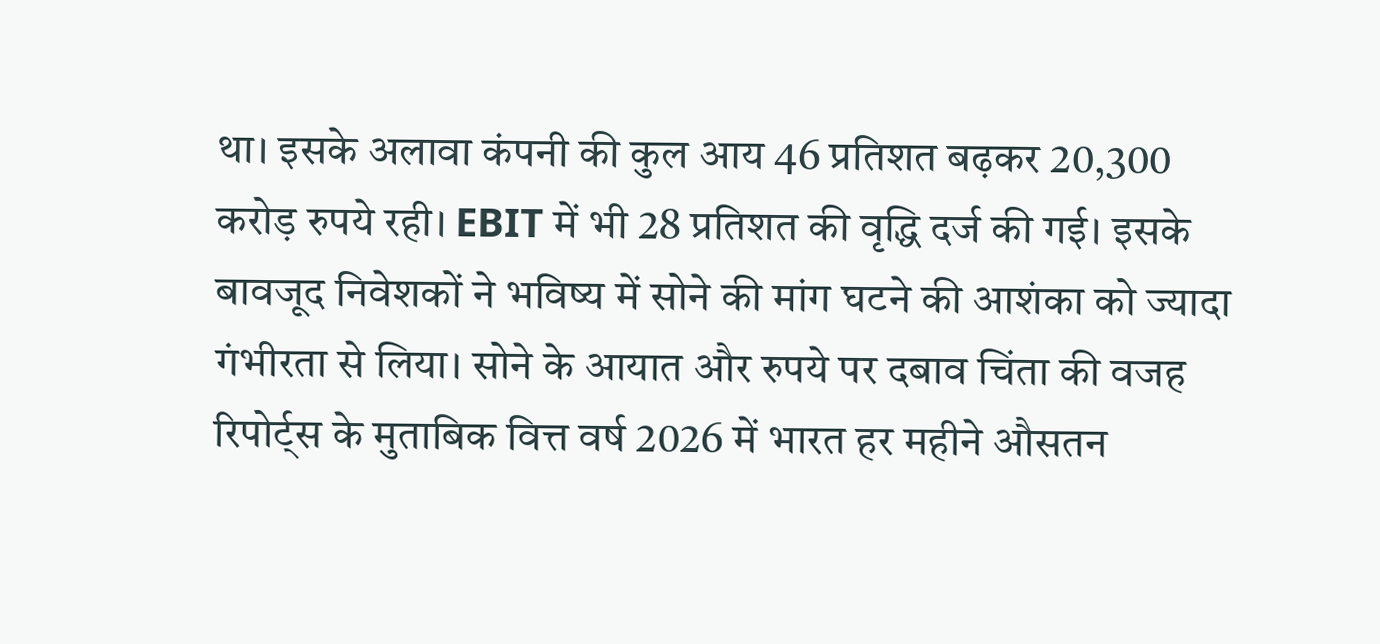था। इसके अलावा कंपनी की कुल आय 46 प्रतिशत बढ़कर 20,300 करोड़ रुपये रही। EBIT में भी 28 प्रतिशत की वृद्धि दर्ज की गई। इसके बावजूद निवेशकों ने भविष्य में सोने की मांग घटने की आशंका को ज्यादा गंभीरता से लिया। सोने के आयात और रुपये पर दबाव चिंता की वजह रिपोर्ट्स के मुताबिक वित्त वर्ष 2026 में भारत हर महीने औसतन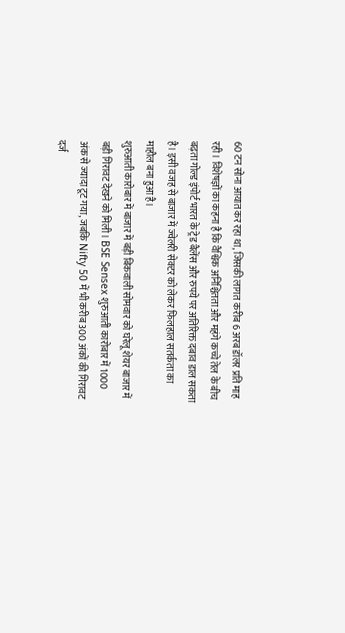60 टन सोना आयात कर रहा था, जिसकी लागत करीब 6 अरब डॉलर प्रति माह रही। विशेषज्ञों का कहना है कि वैश्विक अनिश्चितता और महंगे कच्चे तेल के बीच बढ़ता गोल्ड इंपोर्ट भारत के ट्रेड बैलेंस और रुपये पर अतिरिक्त दबाव डाल सकता है। इसी वजह से बाजार में ज्वेलरी सेक्टर को लेकर फिलहाल सतर्कता का माहौल बना हुआ है।
शुरुआती कारोबार में बाजार में बड़ी बिकवाली सोमवार को घरेलू शेयर बाजार में बड़ी गिरावट देखने को मिली। BSE Sensex शुरुआती कारोबार में 1000 अंक से ज्यादा टूट गया, जबकि Nifty 50 में भी करीब 300 अंकों की गिरावट दर्ज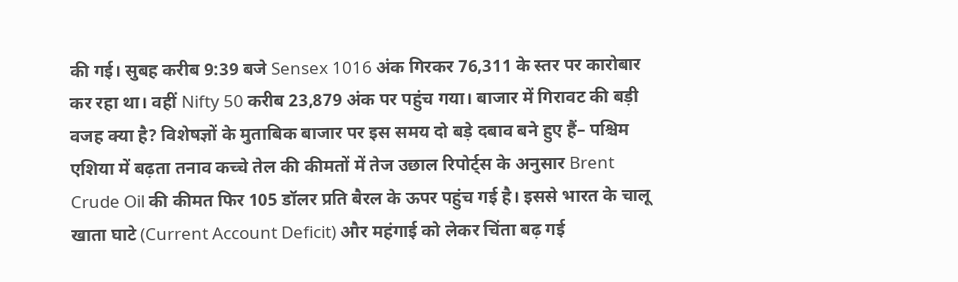की गई। सुबह करीब 9:39 बजे Sensex 1016 अंक गिरकर 76,311 के स्तर पर कारोबार कर रहा था। वहीं Nifty 50 करीब 23,879 अंक पर पहुंच गया। बाजार में गिरावट की बड़ी वजह क्या है? विशेषज्ञों के मुताबिक बाजार पर इस समय दो बड़े दबाव बने हुए हैं– पश्चिम एशिया में बढ़ता तनाव कच्चे तेल की कीमतों में तेज उछाल रिपोर्ट्स के अनुसार Brent Crude Oil की कीमत फिर 105 डॉलर प्रति बैरल के ऊपर पहुंच गई है। इससे भारत के चालू खाता घाटे (Current Account Deficit) और महंगाई को लेकर चिंता बढ़ गई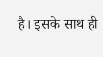है। इसके साथ ही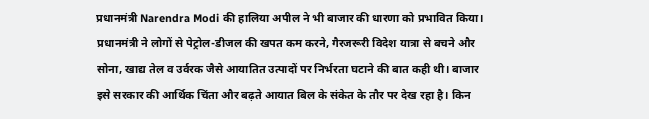प्रधानमंत्री Narendra Modi की हालिया अपील ने भी बाजार की धारणा को प्रभावित किया। प्रधानमंत्री ने लोगों से पेट्रोल-डीजल की खपत कम करने, गैरजरूरी विदेश यात्रा से बचने और सोना, खाद्य तेल व उर्वरक जैसे आयातित उत्पादों पर निर्भरता घटाने की बात कही थी। बाजार इसे सरकार की आर्थिक चिंता और बढ़ते आयात बिल के संकेत के तौर पर देख रहा है। किन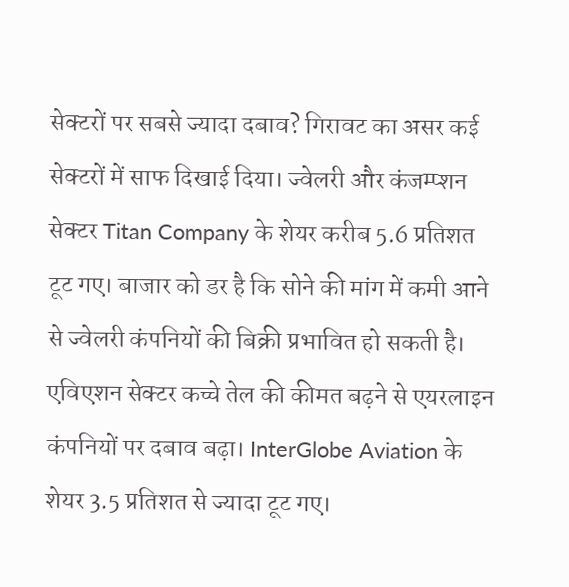सेक्टरों पर सबसे ज्यादा दबाव? गिरावट का असर कई सेक्टरों में साफ दिखाई दिया। ज्वेलरी और कंजम्प्शन सेक्टर Titan Company के शेयर करीब 5.6 प्रतिशत टूट गए। बाजार को डर है कि सोने की मांग में कमी आने से ज्वेलरी कंपनियों की बिक्री प्रभावित हो सकती है। एविएशन सेक्टर कच्चे तेल की कीमत बढ़ने से एयरलाइन कंपनियों पर दबाव बढ़ा। InterGlobe Aviation के शेयर 3.5 प्रतिशत से ज्यादा टूट गए।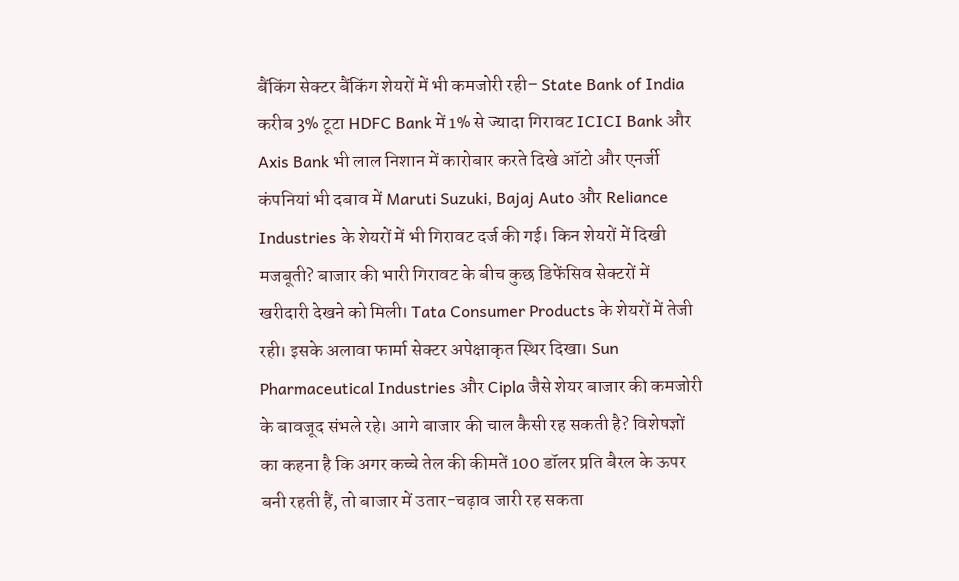बैंकिंग सेक्टर बैंकिंग शेयरों में भी कमजोरी रही– State Bank of India करीब 3% टूटा HDFC Bank में 1% से ज्यादा गिरावट ICICI Bank और Axis Bank भी लाल निशान में कारोबार करते दिखे ऑटो और एनर्जी कंपनियां भी दबाव में Maruti Suzuki, Bajaj Auto और Reliance Industries के शेयरों में भी गिरावट दर्ज की गई। किन शेयरों में दिखी मजबूती? बाजार की भारी गिरावट के बीच कुछ डिफेंसिव सेक्टरों में खरीदारी देखने को मिली। Tata Consumer Products के शेयरों में तेजी रही। इसके अलावा फार्मा सेक्टर अपेक्षाकृत स्थिर दिखा। Sun Pharmaceutical Industries और Cipla जैसे शेयर बाजार की कमजोरी के बावजूद संभले रहे। आगे बाजार की चाल कैसी रह सकती है? विशेषज्ञों का कहना है कि अगर कच्चे तेल की कीमतें 100 डॉलर प्रति बैरल के ऊपर बनी रहती हैं, तो बाजार में उतार-चढ़ाव जारी रह सकता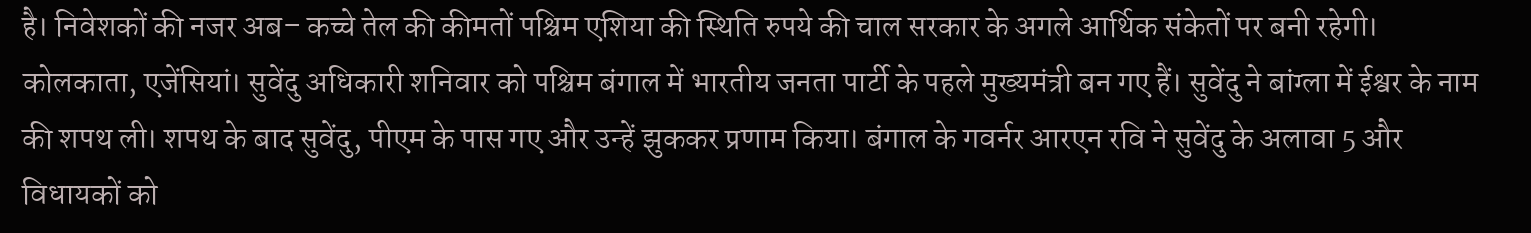है। निवेशकों की नजर अब– कच्चे तेल की कीमतों पश्चिम एशिया की स्थिति रुपये की चाल सरकार के अगले आर्थिक संकेतों पर बनी रहेगी।
कोलकाता, एजेंसियां। सुवेंदु अधिकारी शनिवार को पश्चिम बंगाल में भारतीय जनता पार्टी के पहले मुख्यमंत्री बन गए हैं। सुवेंदु ने बांग्ला में ईश्वर के नाम की शपथ ली। शपथ के बाद सुवेंदु, पीएम के पास गए और उन्हें झुककर प्रणाम किया। बंगाल के गवर्नर आरएन रवि ने सुवेंदु के अलावा 5 और विधायकों को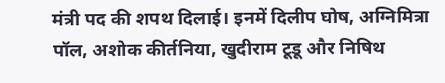मंत्री पद की शपथ दिलाई। इनमें दिलीप घोष, अग्निमित्रा पॉल, अशोक कीर्तनिया, खुदीराम टूडू और निषिथ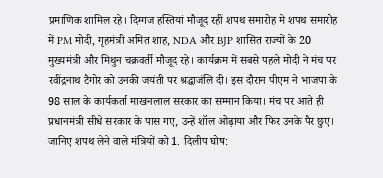प्रमाणिक शामिल रहे। दिग्गज हस्तियां मौजूद रहीं शपथ समारोह मे शपथ समारोह में PM मोदी, गृहमंत्री अमित शाह, NDA और BJP शासित राज्यों के 20 मुख्यमंत्री और मिथुन चक्रवर्ती मौजूद रहे। कार्यक्रम में सबसे पहले मोदी ने मंच पर रवींद्रनाथ टैगोर को उनकी जयंती पर श्रद्धाजंलि दी। इस दौरान पीएम ने भाजपा के 98 साल के कार्यकर्ता माखनलाल सरकार का सम्मान किया। मंच पर आते ही प्रधानमंत्री सीधे सरकार के पास गए, उन्हें शॉल ओढ़ाया और फिर उनके पैर छुए। जानिए शपथ लेने वाले मंत्रियों को 1. दिलीप घोष: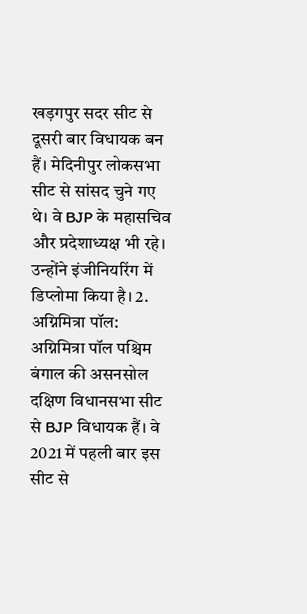खड़गपुर सदर सीट से दूसरी बार विधायक बन हैं। मेदिनीपुर लोकसभा सीट से सांसद चुने गए थे। वे BJP के महासचिव और प्रदेशाध्यक्ष भी रहे। उन्होंने इंजीनियरिंग में डिप्लोमा किया है। 2. अग्निमित्रा पॉल: अग्निमित्रा पॉल पश्चिम बंगाल की असनसोल दक्षिण विधानसभा सीट से BJP विधायक हैं। वे 2021 में पहली बार इस सीट से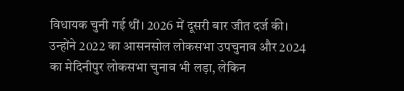विधायक चुनी गई थीं। 2026 में दूसरी बार जीत दर्ज की। उन्होंने 2022 का आसनसोल लोकसभा उपचुनाव और 2024 का मेदिनीपुर लोकसभा चुनाव भी लड़ा, लेकिन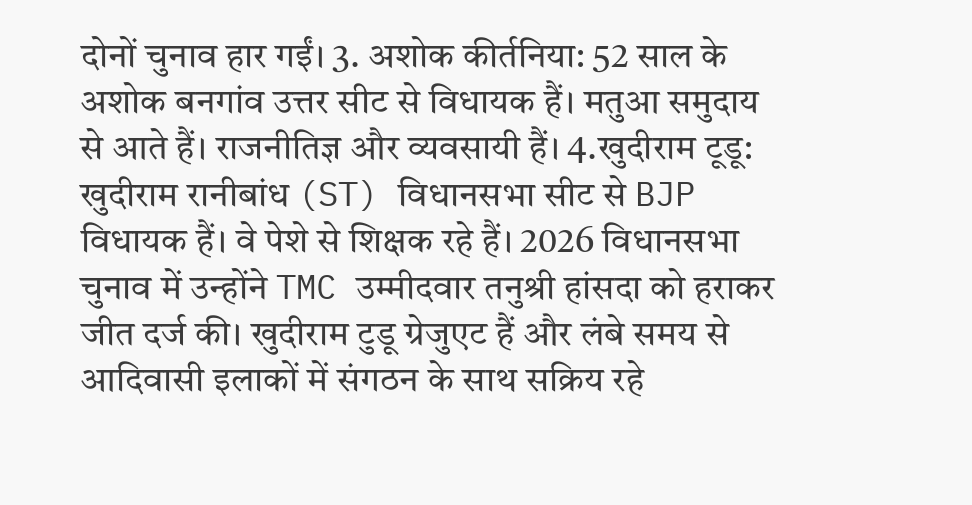दोनों चुनाव हार गईं। 3. अशोक कीर्तनिया: 52 साल के अशोक बनगांव उत्तर सीट से विधायक हैं। मतुआ समुदाय से आते हैं। राजनीतिज्ञ और व्यवसायी हैं। 4.खुदीराम टूडू: खुदीराम रानीबांध (ST) विधानसभा सीट से BJP विधायक हैं। वे पेशे से शिक्षक रहे हैं। 2026 विधानसभा चुनाव में उन्होंने TMC उम्मीदवार तनुश्री हांसदा को हराकर जीत दर्ज की। खुदीराम टुडू ग्रेजुएट हैं और लंबे समय से आदिवासी इलाकों में संगठन के साथ सक्रिय रहे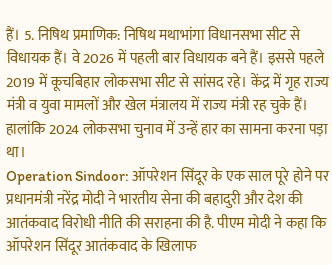हैं। 5. निषिथ प्रमाणिक: निषिथ मथाभांगा विधानसभा सीट से विधायक हैं। वे 2026 में पहली बार विधायक बने हैं। इससे पहले 2019 में कूचबिहार लोकसभा सीट से सांसद रहे। केंद्र में गृह राज्य मंत्री व युवा मामलों और खेल मंत्रालय में राज्य मंत्री रह चुके हैं। हालांकि 2024 लोकसभा चुनाव में उन्हें हार का सामना करना पड़ा था।
Operation Sindoor: ऑपरेशन सिंदूर के एक साल पूरे होने पर प्रधानमंत्री नरेंद्र मोदी ने भारतीय सेना की बहादुरी और देश की आतंकवाद विरोधी नीति की सराहना की है. पीएम मोदी ने कहा कि ऑपरेशन सिंदूर आतंकवाद के खिलाफ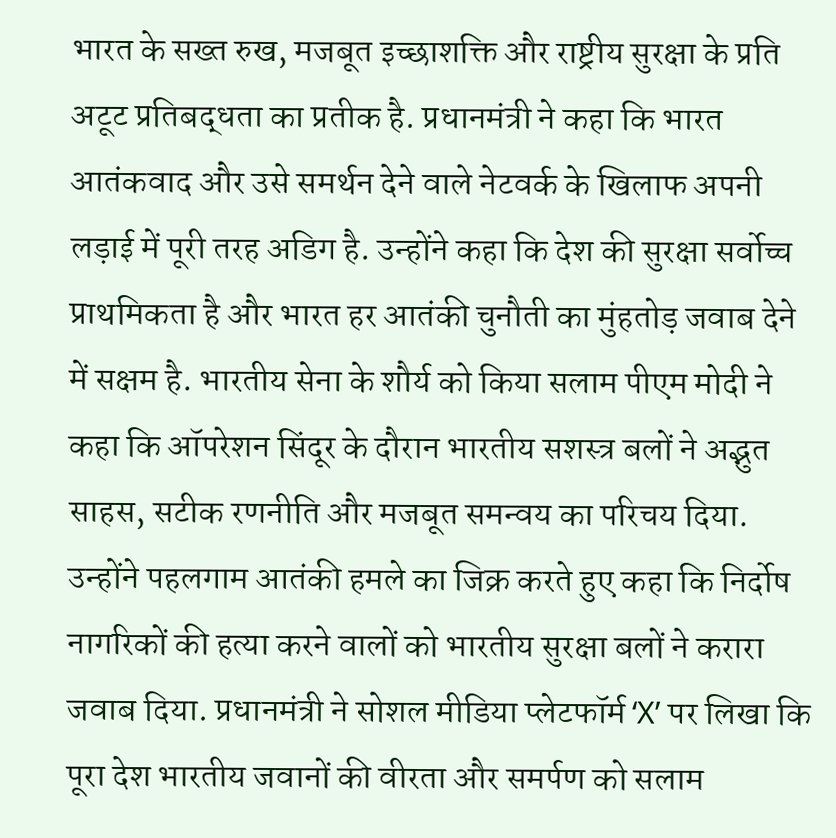भारत के सख्त रुख, मजबूत इच्छाशक्ति और राष्ट्रीय सुरक्षा के प्रति अटूट प्रतिबद्धता का प्रतीक है. प्रधानमंत्री ने कहा कि भारत आतंकवाद और उसे समर्थन देने वाले नेटवर्क के खिलाफ अपनी लड़ाई में पूरी तरह अडिग है. उन्होंने कहा कि देश की सुरक्षा सर्वोच्च प्राथमिकता है और भारत हर आतंकी चुनौती का मुंहतोड़ जवाब देने में सक्षम है. भारतीय सेना के शौर्य को किया सलाम पीएम मोदी ने कहा कि ऑपरेशन सिंदूर के दौरान भारतीय सशस्त्र बलों ने अद्भुत साहस, सटीक रणनीति और मजबूत समन्वय का परिचय दिया. उन्होंने पहलगाम आतंकी हमले का जिक्र करते हुए कहा कि निर्दोष नागरिकों की हत्या करने वालों को भारतीय सुरक्षा बलों ने करारा जवाब दिया. प्रधानमंत्री ने सोशल मीडिया प्लेटफॉर्म ‘X’ पर लिखा कि पूरा देश भारतीय जवानों की वीरता और समर्पण को सलाम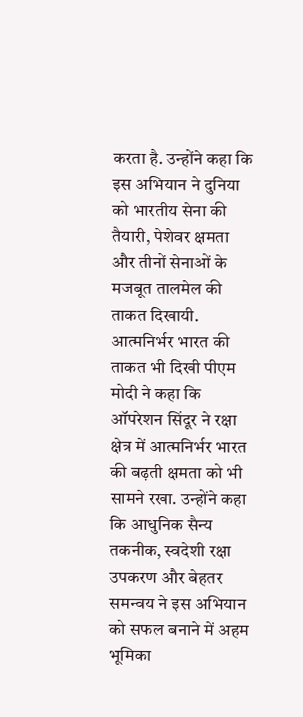करता है. उन्होंने कहा कि इस अभियान ने दुनिया को भारतीय सेना की तैयारी, पेशेवर क्षमता और तीनों सेनाओं के मजबूत तालमेल की ताकत दिखायी. आत्मनिर्भर भारत की ताकत भी दिखी पीएम मोदी ने कहा कि ऑपरेशन सिंदूर ने रक्षा क्षेत्र में आत्मनिर्भर भारत की बढ़ती क्षमता को भी सामने रखा. उन्होंने कहा कि आधुनिक सैन्य तकनीक, स्वदेशी रक्षा उपकरण और बेहतर समन्वय ने इस अभियान को सफल बनाने में अहम भूमिका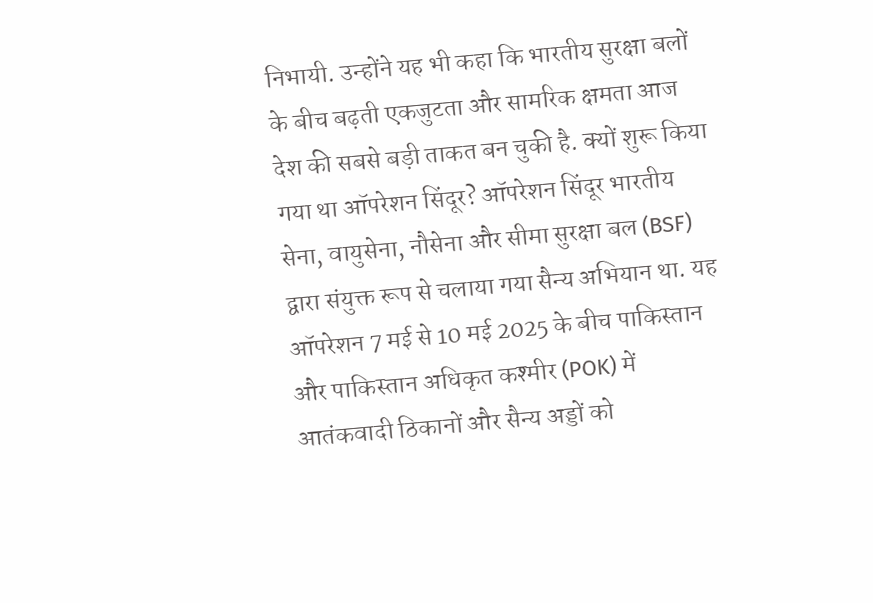निभायी. उन्होंने यह भी कहा कि भारतीय सुरक्षा बलों के बीच बढ़ती एकजुटता और सामरिक क्षमता आज देश की सबसे बड़ी ताकत बन चुकी है. क्यों शुरू किया गया था ऑपरेशन सिंदूर? ऑपरेशन सिंदूर भारतीय सेना, वायुसेना, नौसेना और सीमा सुरक्षा बल (BSF) द्वारा संयुक्त रूप से चलाया गया सैन्य अभियान था. यह ऑपरेशन 7 मई से 10 मई 2025 के बीच पाकिस्तान और पाकिस्तान अधिकृत कश्मीर (POK) में आतंकवादी ठिकानों और सैन्य अड्डों को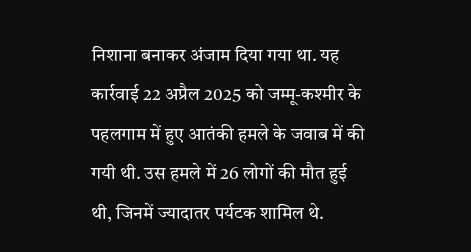निशाना बनाकर अंजाम दिया गया था. यह कार्रवाई 22 अप्रैल 2025 को जम्मू-कश्मीर के पहलगाम में हुए आतंकी हमले के जवाब में की गयी थी. उस हमले में 26 लोगों की मौत हुई थी, जिनमें ज्यादातर पर्यटक शामिल थे.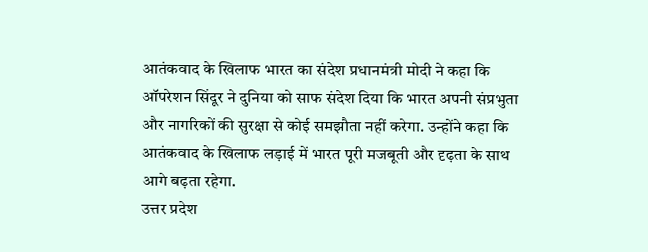आतंकवाद के खिलाफ भारत का संदेश प्रधानमंत्री मोदी ने कहा कि ऑपरेशन सिंदूर ने दुनिया को साफ संदेश दिया कि भारत अपनी संप्रभुता और नागरिकों की सुरक्षा से कोई समझौता नहीं करेगा. उन्होंने कहा कि आतंकवाद के खिलाफ लड़ाई में भारत पूरी मजबूती और दृढ़ता के साथ आगे बढ़ता रहेगा.
उत्तर प्रदेश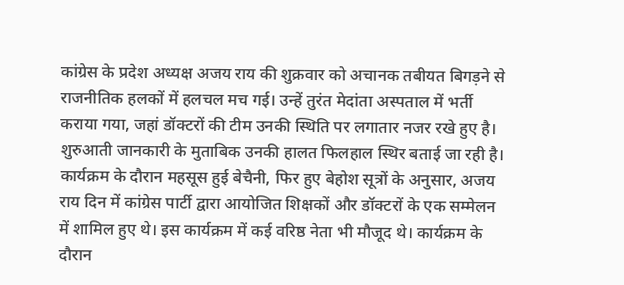कांग्रेस के प्रदेश अध्यक्ष अजय राय की शुक्रवार को अचानक तबीयत बिगड़ने से राजनीतिक हलकों में हलचल मच गई। उन्हें तुरंत मेदांता अस्पताल में भर्ती कराया गया, जहां डॉक्टरों की टीम उनकी स्थिति पर लगातार नजर रखे हुए है। शुरुआती जानकारी के मुताबिक उनकी हालत फिलहाल स्थिर बताई जा रही है। कार्यक्रम के दौरान महसूस हुई बेचैनी, फिर हुए बेहोश सूत्रों के अनुसार, अजय राय दिन में कांग्रेस पार्टी द्वारा आयोजित शिक्षकों और डॉक्टरों के एक सम्मेलन में शामिल हुए थे। इस कार्यक्रम में कई वरिष्ठ नेता भी मौजूद थे। कार्यक्रम के दौरान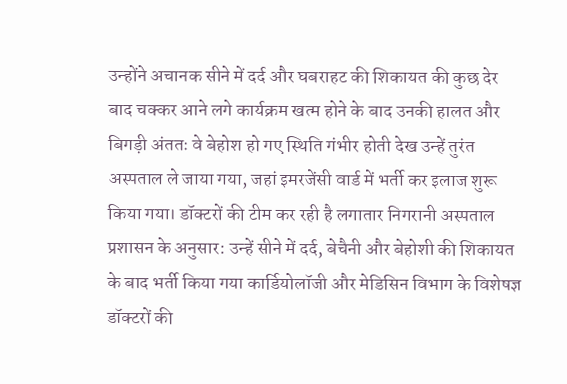उन्होंने अचानक सीने में दर्द और घबराहट की शिकायत की कुछ देर बाद चक्कर आने लगे कार्यक्रम खत्म होने के बाद उनकी हालत और बिगड़ी अंततः वे बेहोश हो गए स्थिति गंभीर होती देख उन्हें तुरंत अस्पताल ले जाया गया, जहां इमरजेंसी वार्ड में भर्ती कर इलाज शुरू किया गया। डॉक्टरों की टीम कर रही है लगातार निगरानी अस्पताल प्रशासन के अनुसार: उन्हें सीने में दर्द, बेचैनी और बेहोशी की शिकायत के बाद भर्ती किया गया कार्डियोलॉजी और मेडिसिन विभाग के विशेषज्ञ डॉक्टरों की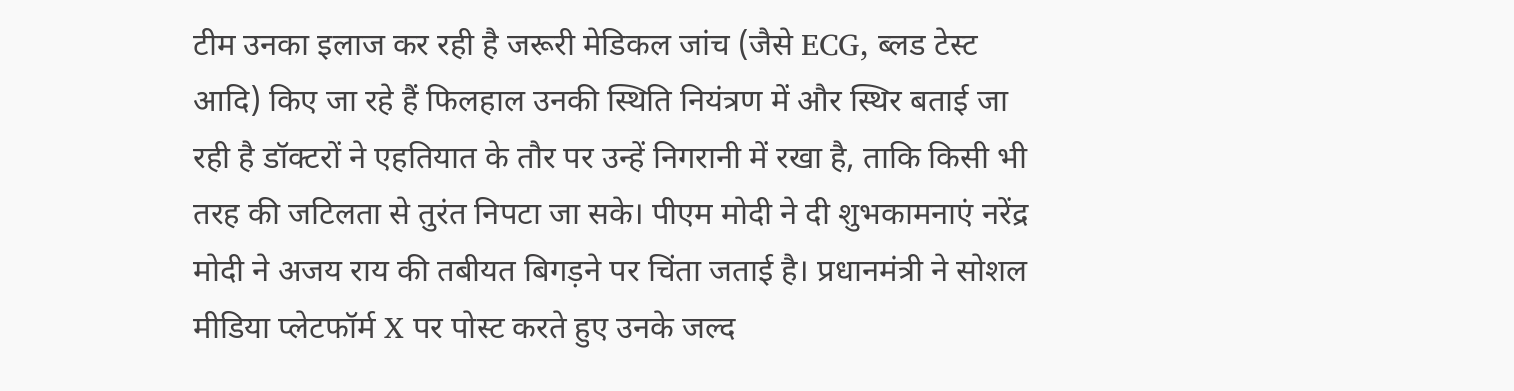टीम उनका इलाज कर रही है जरूरी मेडिकल जांच (जैसे ECG, ब्लड टेस्ट आदि) किए जा रहे हैं फिलहाल उनकी स्थिति नियंत्रण में और स्थिर बताई जा रही है डॉक्टरों ने एहतियात के तौर पर उन्हें निगरानी में रखा है, ताकि किसी भी तरह की जटिलता से तुरंत निपटा जा सके। पीएम मोदी ने दी शुभकामनाएं नरेंद्र मोदी ने अजय राय की तबीयत बिगड़ने पर चिंता जताई है। प्रधानमंत्री ने सोशल मीडिया प्लेटफॉर्म X पर पोस्ट करते हुए उनके जल्द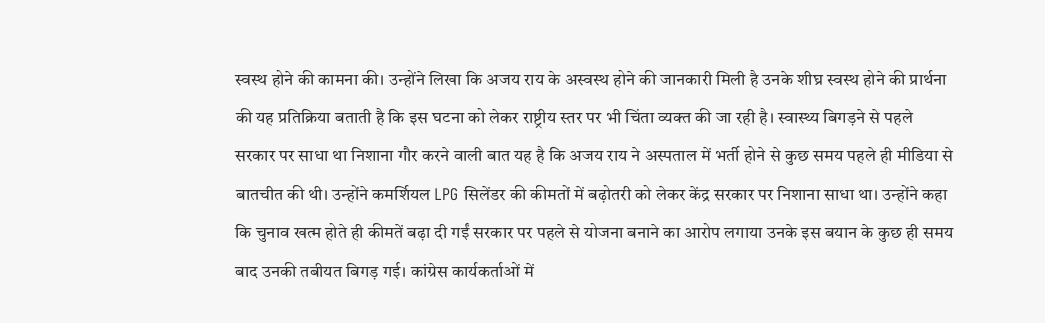स्वस्थ होने की कामना की। उन्होंने लिखा कि अजय राय के अस्वस्थ होने की जानकारी मिली है उनके शीघ्र स्वस्थ होने की प्रार्थना की यह प्रतिक्रिया बताती है कि इस घटना को लेकर राष्ट्रीय स्तर पर भी चिंता व्यक्त की जा रही है। स्वास्थ्य बिगड़ने से पहले सरकार पर साधा था निशाना गौर करने वाली बात यह है कि अजय राय ने अस्पताल में भर्ती होने से कुछ समय पहले ही मीडिया से बातचीत की थी। उन्होंने कमर्शियल LPG सिलेंडर की कीमतों में बढ़ोतरी को लेकर केंद्र सरकार पर निशाना साधा था। उन्होंने कहा कि चुनाव खत्म होते ही कीमतें बढ़ा दी गईं सरकार पर पहले से योजना बनाने का आरोप लगाया उनके इस बयान के कुछ ही समय बाद उनकी तबीयत बिगड़ गई। कांग्रेस कार्यकर्ताओं में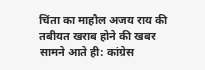चिंता का माहौल अजय राय की तबीयत खराब होने की खबर सामने आते ही: कांग्रेस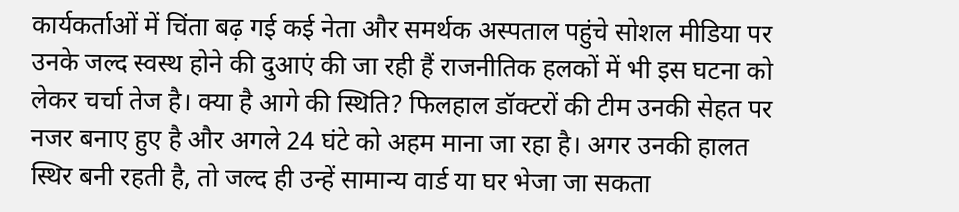कार्यकर्ताओं में चिंता बढ़ गई कई नेता और समर्थक अस्पताल पहुंचे सोशल मीडिया पर उनके जल्द स्वस्थ होने की दुआएं की जा रही हैं राजनीतिक हलकों में भी इस घटना को लेकर चर्चा तेज है। क्या है आगे की स्थिति? फिलहाल डॉक्टरों की टीम उनकी सेहत पर नजर बनाए हुए है और अगले 24 घंटे को अहम माना जा रहा है। अगर उनकी हालत स्थिर बनी रहती है, तो जल्द ही उन्हें सामान्य वार्ड या घर भेजा जा सकता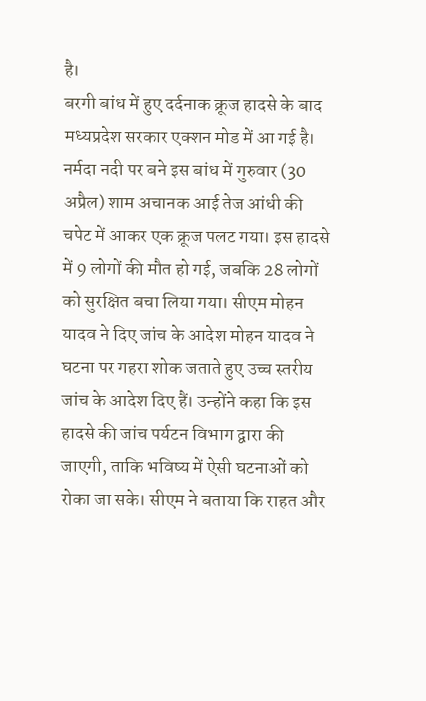है।
बरगी बांध में हुए दर्दनाक क्रूज हादसे के बाद मध्यप्रदेश सरकार एक्शन मोड में आ गई है। नर्मदा नदी पर बने इस बांध में गुरुवार (30 अप्रैल) शाम अचानक आई तेज आंधी की चपेट में आकर एक क्रूज पलट गया। इस हादसे में 9 लोगों की मौत हो गई, जबकि 28 लोगों को सुरक्षित बचा लिया गया। सीएम मोहन यादव ने दिए जांच के आदेश मोहन यादव ने घटना पर गहरा शोक जताते हुए उच्च स्तरीय जांच के आदेश दिए हैं। उन्होंने कहा कि इस हादसे की जांच पर्यटन विभाग द्वारा की जाएगी, ताकि भविष्य में ऐसी घटनाओं को रोका जा सके। सीएम ने बताया कि राहत और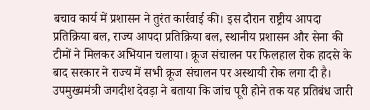बचाव कार्य में प्रशासन ने तुरंत कार्रवाई की। इस दौरान राष्ट्रीय आपदा प्रतिक्रिया बल, राज्य आपदा प्रतिक्रिया बल, स्थानीय प्रशासन और सेना की टीमों ने मिलकर अभियान चलाया। क्रूज संचालन पर फिलहाल रोक हादसे के बाद सरकार ने राज्य में सभी क्रूज संचालन पर अस्थायी रोक लगा दी है। उपमुख्यमंत्री जगदीश देवड़ा ने बताया कि जांच पूरी होने तक यह प्रतिबंध जारी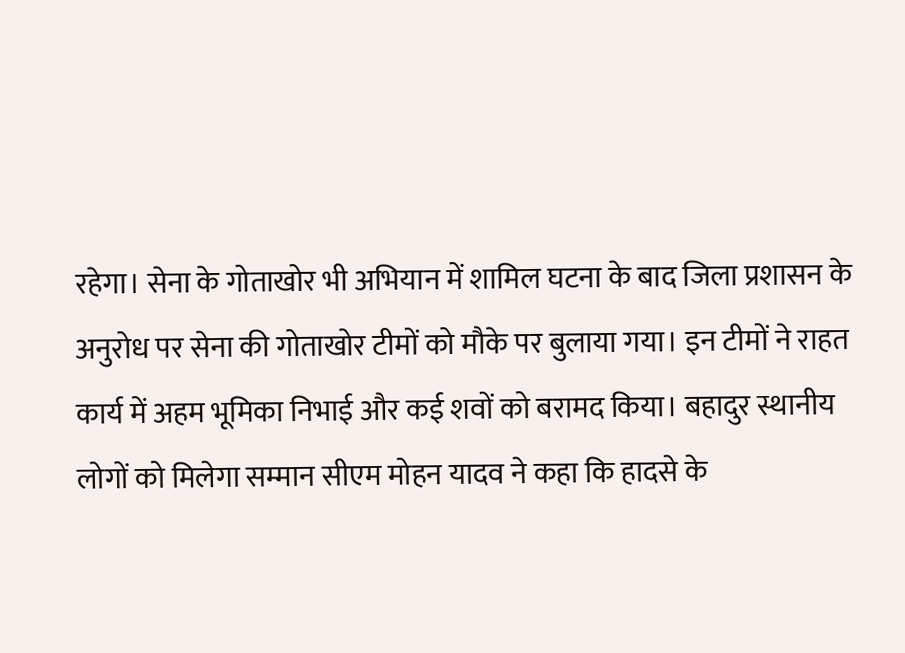रहेगा। सेना के गोताखोर भी अभियान में शामिल घटना के बाद जिला प्रशासन के अनुरोध पर सेना की गोताखोर टीमों को मौके पर बुलाया गया। इन टीमों ने राहत कार्य में अहम भूमिका निभाई और कई शवों को बरामद किया। बहादुर स्थानीय लोगों को मिलेगा सम्मान सीएम मोहन यादव ने कहा कि हादसे के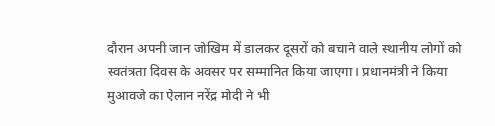दौरान अपनी जान जोखिम में डालकर दूसरों को बचाने वाले स्थानीय लोगों को स्वतंत्रता दिवस के अवसर पर सम्मानित किया जाएगा। प्रधानमंत्री ने किया मुआवजे का ऐलान नरेंद्र मोदी ने भी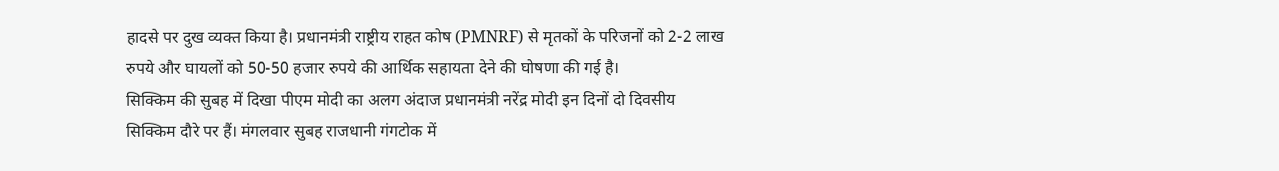हादसे पर दुख व्यक्त किया है। प्रधानमंत्री राष्ट्रीय राहत कोष (PMNRF) से मृतकों के परिजनों को 2-2 लाख रुपये और घायलों को 50-50 हजार रुपये की आर्थिक सहायता देने की घोषणा की गई है।
सिक्किम की सुबह में दिखा पीएम मोदी का अलग अंदाज प्रधानमंत्री नरेंद्र मोदी इन दिनों दो दिवसीय सिक्किम दौरे पर हैं। मंगलवार सुबह राजधानी गंगटोक में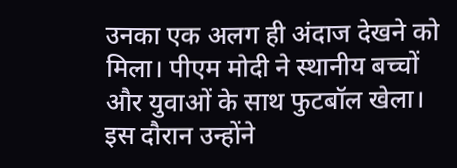उनका एक अलग ही अंदाज देखने को मिला। पीएम मोदी ने स्थानीय बच्चों और युवाओं के साथ फुटबॉल खेला। इस दौरान उन्होंने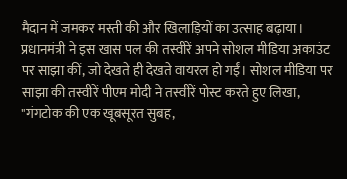मैदान में जमकर मस्ती की और खिलाड़ियों का उत्साह बढ़ाया। प्रधानमंत्री ने इस खास पल की तस्वीरें अपने सोशल मीडिया अकाउंट पर साझा कीं, जो देखते ही देखते वायरल हो गईं। सोशल मीडिया पर साझा की तस्वीरें पीएम मोदी ने तस्वीरें पोस्ट करते हुए लिखा, "गंगटोक की एक खूबसूरत सुबह,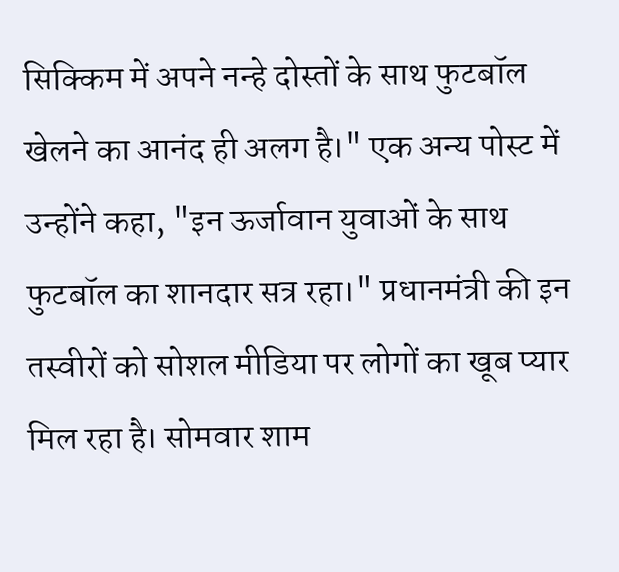सिक्किम में अपने नन्हे दोस्तों के साथ फुटबॉल खेलने का आनंद ही अलग है।" एक अन्य पोस्ट में उन्होंने कहा, "इन ऊर्जावान युवाओं के साथ फुटबॉल का शानदार सत्र रहा।" प्रधानमंत्री की इन तस्वीरों को सोशल मीडिया पर लोगों का खूब प्यार मिल रहा है। सोमवार शाम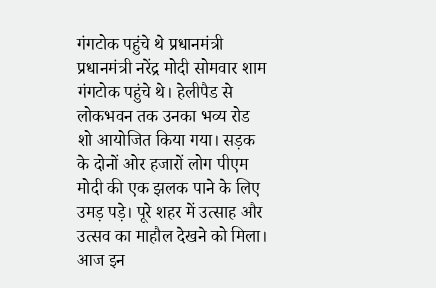गंगटोक पहुंचे थे प्रधानमंत्री प्रधानमंत्री नरेंद्र मोदी सोमवार शाम गंगटोक पहुंचे थे। हेलीपैड से लोकभवन तक उनका भव्य रोड शो आयोजित किया गया। सड़क के दोनों ओर हजारों लोग पीएम मोदी की एक झलक पाने के लिए उमड़ पड़े। पूरे शहर में उत्साह और उत्सव का माहौल देखने को मिला। आज इन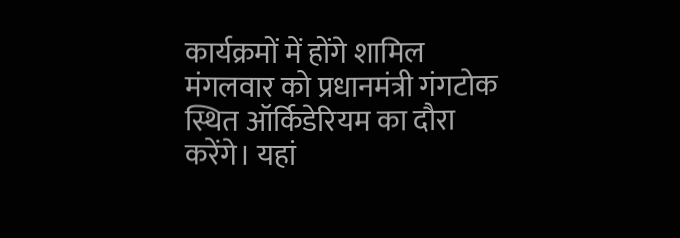कार्यक्रमों में होंगे शामिल मंगलवार को प्रधानमंत्री गंगटोक स्थित ऑर्किडेरियम का दौरा करेंगे। यहां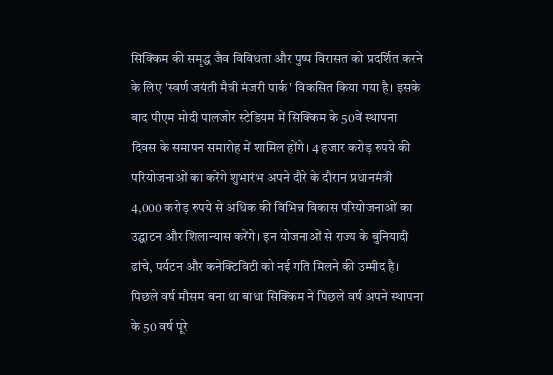सिक्किम की समृद्ध जैव विविधता और पुष्प विरासत को प्रदर्शित करने के लिए 'स्वर्ण जयंती मैत्री मंजरी पार्क' विकसित किया गया है। इसके बाद पीएम मोदी पालजोर स्टेडियम में सिक्किम के 50वें स्थापना दिवस के समापन समारोह में शामिल होंगे। 4 हजार करोड़ रुपये की परियोजनाओं का करेंगे शुभारंभ अपने दौरे के दौरान प्रधानमंत्री 4,000 करोड़ रुपये से अधिक की विभिन्न विकास परियोजनाओं का उद्घाटन और शिलान्यास करेंगे। इन योजनाओं से राज्य के बुनियादी ढांचे, पर्यटन और कनेक्टिविटी को नई गति मिलने की उम्मीद है। पिछले वर्ष मौसम बना था बाधा सिक्किम ने पिछले वर्ष अपने स्थापना के 50 वर्ष पूरे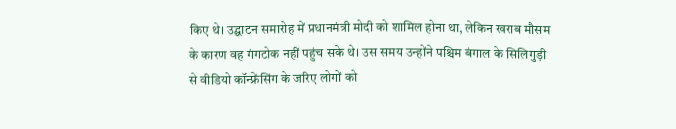किए थे। उद्घाटन समारोह में प्रधानमंत्री मोदी को शामिल होना था, लेकिन खराब मौसम के कारण वह गंगटोक नहीं पहुंच सके थे। उस समय उन्होंने पश्चिम बंगाल के सिलिगुड़ी से वीडियो कॉन्फ्रेंसिंग के जरिए लोगों को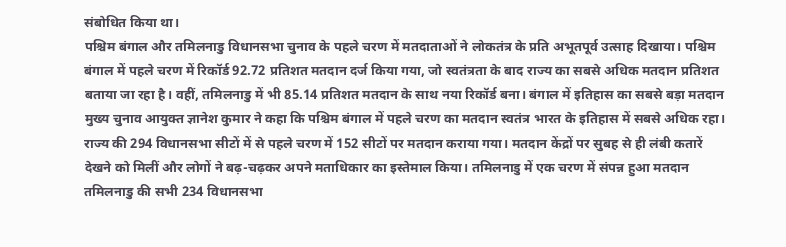संबोधित किया था।
पश्चिम बंगाल और तमिलनाडु विधानसभा चुनाव के पहले चरण में मतदाताओं ने लोकतंत्र के प्रति अभूतपूर्व उत्साह दिखाया। पश्चिम बंगाल में पहले चरण में रिकॉर्ड 92.72 प्रतिशत मतदान दर्ज किया गया, जो स्वतंत्रता के बाद राज्य का सबसे अधिक मतदान प्रतिशत बताया जा रहा है। वहीं, तमिलनाडु में भी 85.14 प्रतिशत मतदान के साथ नया रिकॉर्ड बना। बंगाल में इतिहास का सबसे बड़ा मतदान मुख्य चुनाव आयुक्त ज्ञानेश कुमार ने कहा कि पश्चिम बंगाल में पहले चरण का मतदान स्वतंत्र भारत के इतिहास में सबसे अधिक रहा। राज्य की 294 विधानसभा सीटों में से पहले चरण में 152 सीटों पर मतदान कराया गया। मतदान केंद्रों पर सुबह से ही लंबी कतारें देखने को मिलीं और लोगों ने बढ़-चढ़कर अपने मताधिकार का इस्तेमाल किया। तमिलनाडु में एक चरण में संपन्न हुआ मतदान तमिलनाडु की सभी 234 विधानसभा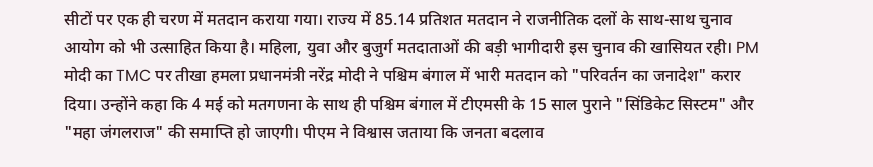सीटों पर एक ही चरण में मतदान कराया गया। राज्य में 85.14 प्रतिशत मतदान ने राजनीतिक दलों के साथ-साथ चुनाव आयोग को भी उत्साहित किया है। महिला, युवा और बुजुर्ग मतदाताओं की बड़ी भागीदारी इस चुनाव की खासियत रही। PM मोदी का TMC पर तीखा हमला प्रधानमंत्री नरेंद्र मोदी ने पश्चिम बंगाल में भारी मतदान को "परिवर्तन का जनादेश" करार दिया। उन्होंने कहा कि 4 मई को मतगणना के साथ ही पश्चिम बंगाल में टीएमसी के 15 साल पुराने "सिंडिकेट सिस्टम" और "महा जंगलराज" की समाप्ति हो जाएगी। पीएम ने विश्वास जताया कि जनता बदलाव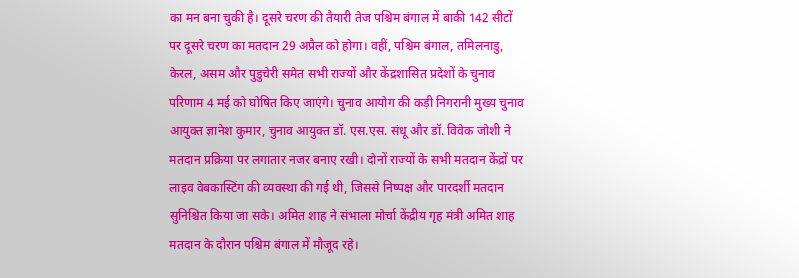का मन बना चुकी है। दूसरे चरण की तैयारी तेज पश्चिम बंगाल में बाकी 142 सीटों पर दूसरे चरण का मतदान 29 अप्रैल को होगा। वहीं, पश्चिम बंगाल, तमिलनाडु, केरल, असम और पुडुचेरी समेत सभी राज्यों और केंद्रशासित प्रदेशों के चुनाव परिणाम 4 मई को घोषित किए जाएंगे। चुनाव आयोग की कड़ी निगरानी मुख्य चुनाव आयुक्त ज्ञानेश कुमार, चुनाव आयुक्त डॉ. एस.एस. संधू और डॉ. विवेक जोशी ने मतदान प्रक्रिया पर लगातार नजर बनाए रखी। दोनों राज्यों के सभी मतदान केंद्रों पर लाइव वेबकास्टिंग की व्यवस्था की गई थी, जिससे निष्पक्ष और पारदर्शी मतदान सुनिश्चित किया जा सके। अमित शाह ने संभाला मोर्चा केंद्रीय गृह मंत्री अमित शाह मतदान के दौरान पश्चिम बंगाल में मौजूद रहे।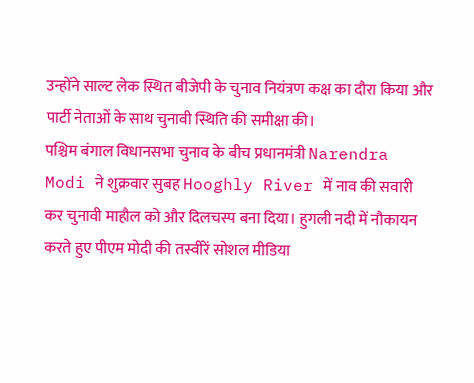उन्होंने साल्ट लेक स्थित बीजेपी के चुनाव नियंत्रण कक्ष का दौरा किया और पार्टी नेताओं के साथ चुनावी स्थिति की समीक्षा की।
पश्चिम बंगाल विधानसभा चुनाव के बीच प्रधानमंत्री Narendra Modi ने शुक्रवार सुबह Hooghly River में नाव की सवारी कर चुनावी माहौल को और दिलचस्प बना दिया। हुगली नदी में नौकायन करते हुए पीएम मोदी की तस्वीरें सोशल मीडिया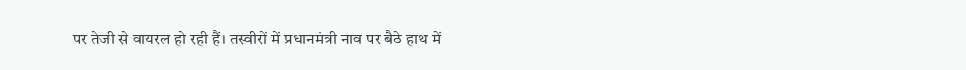पर तेजी से वायरल हो रही हैं। तस्वीरों में प्रधानमंत्री नाव पर बैठे हाथ में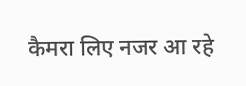कैमरा लिए नजर आ रहे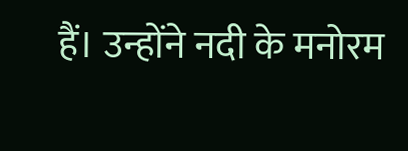हैं। उन्होंने नदी के मनोरम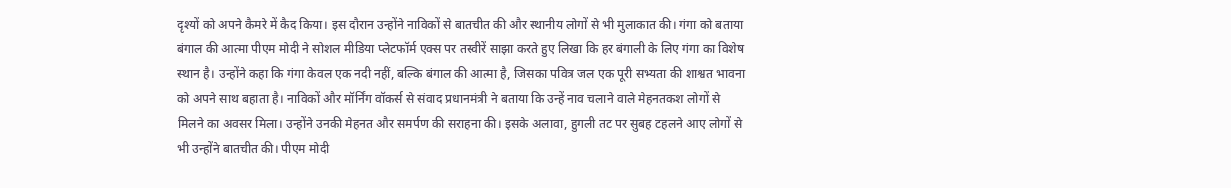दृश्यों को अपने कैमरे में कैद किया। इस दौरान उन्होंने नाविकों से बातचीत की और स्थानीय लोगों से भी मुलाकात की। गंगा को बताया बंगाल की आत्मा पीएम मोदी ने सोशल मीडिया प्लेटफॉर्म एक्स पर तस्वीरें साझा करते हुए लिखा कि हर बंगाली के लिए गंगा का विशेष स्थान है। उन्होंने कहा कि गंगा केवल एक नदी नहीं, बल्कि बंगाल की आत्मा है, जिसका पवित्र जल एक पूरी सभ्यता की शाश्वत भावना को अपने साथ बहाता है। नाविकों और मॉर्निंग वॉकर्स से संवाद प्रधानमंत्री ने बताया कि उन्हें नाव चलाने वाले मेहनतकश लोगों से मिलने का अवसर मिला। उन्होंने उनकी मेहनत और समर्पण की सराहना की। इसके अलावा, हुगली तट पर सुबह टहलने आए लोगों से भी उन्होंने बातचीत की। पीएम मोदी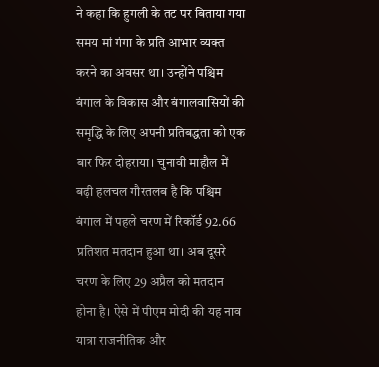ने कहा कि हुगली के तट पर बिताया गया समय मां गंगा के प्रति आभार व्यक्त करने का अवसर था। उन्होंने पश्चिम बंगाल के विकास और बंगालवासियों की समृद्धि के लिए अपनी प्रतिबद्धता को एक बार फिर दोहराया। चुनावी माहौल में बढ़ी हलचल गौरतलब है कि पश्चिम बंगाल में पहले चरण में रिकॉर्ड 92.66 प्रतिशत मतदान हुआ था। अब दूसरे चरण के लिए 29 अप्रैल को मतदान होना है। ऐसे में पीएम मोदी की यह नाव यात्रा राजनीतिक और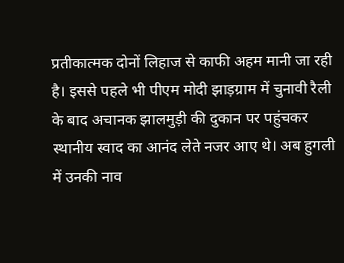प्रतीकात्मक दोनों लिहाज से काफी अहम मानी जा रही है। इससे पहले भी पीएम मोदी झाड़ग्राम में चुनावी रैली के बाद अचानक झालमुड़ी की दुकान पर पहुंचकर स्थानीय स्वाद का आनंद लेते नजर आए थे। अब हुगली में उनकी नाव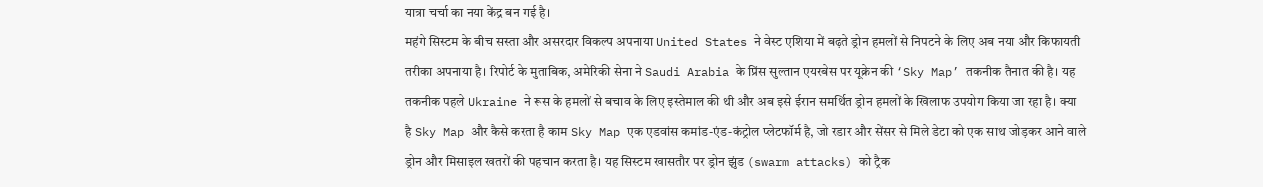यात्रा चर्चा का नया केंद्र बन गई है।
महंगे सिस्टम के बीच सस्ता और असरदार विकल्प अपनाया United States ने वेस्ट एशिया में बढ़ते ड्रोन हमलों से निपटने के लिए अब नया और किफायती तरीका अपनाया है। रिपोर्ट के मुताबिक, अमेरिकी सेना ने Saudi Arabia के प्रिंस सुल्तान एयरबेस पर यूक्रेन की ‘Sky Map’ तकनीक तैनात की है। यह तकनीक पहले Ukraine ने रूस के हमलों से बचाव के लिए इस्तेमाल की थी और अब इसे ईरान समर्थित ड्रोन हमलों के खिलाफ उपयोग किया जा रहा है। क्या है Sky Map और कैसे करता है काम Sky Map एक एडवांस कमांड-एंड-कंट्रोल प्लेटफॉर्म है, जो रडार और सेंसर से मिले डेटा को एक साथ जोड़कर आने वाले ड्रोन और मिसाइल खतरों की पहचान करता है। यह सिस्टम खासतौर पर ड्रोन झुंड (swarm attacks) को ट्रैक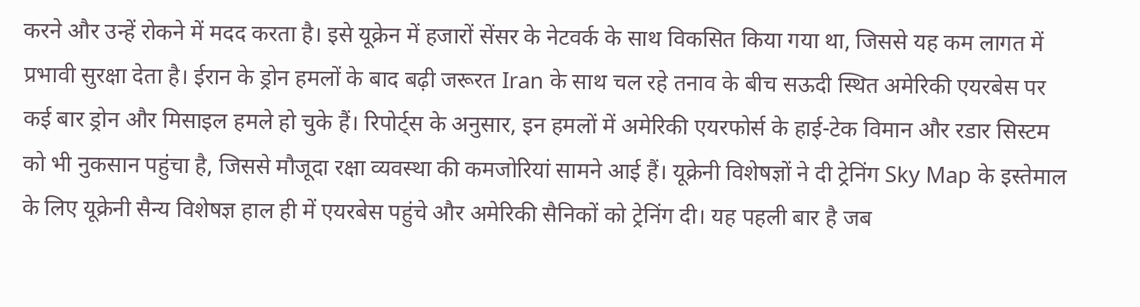करने और उन्हें रोकने में मदद करता है। इसे यूक्रेन में हजारों सेंसर के नेटवर्क के साथ विकसित किया गया था, जिससे यह कम लागत में प्रभावी सुरक्षा देता है। ईरान के ड्रोन हमलों के बाद बढ़ी जरूरत Iran के साथ चल रहे तनाव के बीच सऊदी स्थित अमेरिकी एयरबेस पर कई बार ड्रोन और मिसाइल हमले हो चुके हैं। रिपोर्ट्स के अनुसार, इन हमलों में अमेरिकी एयरफोर्स के हाई-टेक विमान और रडार सिस्टम को भी नुकसान पहुंचा है, जिससे मौजूदा रक्षा व्यवस्था की कमजोरियां सामने आई हैं। यूक्रेनी विशेषज्ञों ने दी ट्रेनिंग Sky Map के इस्तेमाल के लिए यूक्रेनी सैन्य विशेषज्ञ हाल ही में एयरबेस पहुंचे और अमेरिकी सैनिकों को ट्रेनिंग दी। यह पहली बार है जब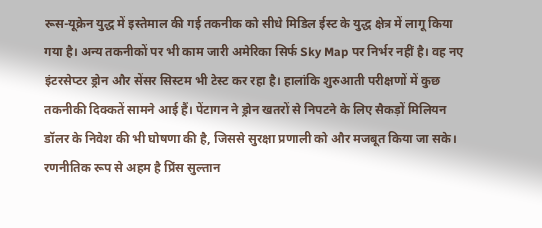रूस-यूक्रेन युद्ध में इस्तेमाल की गई तकनीक को सीधे मिडिल ईस्ट के युद्ध क्षेत्र में लागू किया गया है। अन्य तकनीकों पर भी काम जारी अमेरिका सिर्फ Sky Map पर निर्भर नहीं है। वह नए इंटरसेप्टर ड्रोन और सेंसर सिस्टम भी टेस्ट कर रहा है। हालांकि शुरुआती परीक्षणों में कुछ तकनीकी दिक्कतें सामने आई हैं। पेंटागन ने ड्रोन खतरों से निपटने के लिए सैकड़ों मिलियन डॉलर के निवेश की भी घोषणा की है, जिससे सुरक्षा प्रणाली को और मजबूत किया जा सके। रणनीतिक रूप से अहम है प्रिंस सुल्तान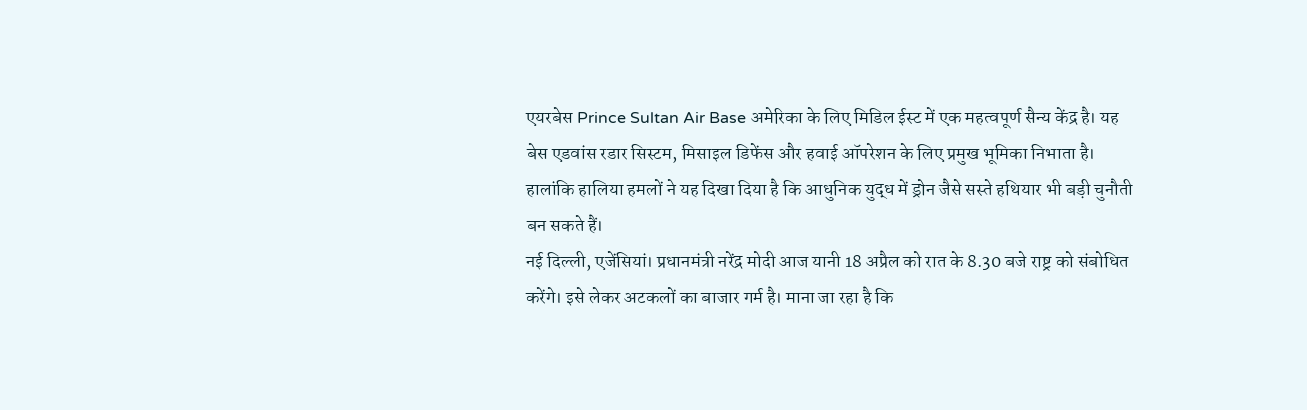एयरबेस Prince Sultan Air Base अमेरिका के लिए मिडिल ईस्ट में एक महत्वपूर्ण सैन्य केंद्र है। यह बेस एडवांस रडार सिस्टम, मिसाइल डिफेंस और हवाई ऑपरेशन के लिए प्रमुख भूमिका निभाता है। हालांकि हालिया हमलों ने यह दिखा दिया है कि आधुनिक युद्ध में ड्रोन जैसे सस्ते हथियार भी बड़ी चुनौती बन सकते हैं।
नई दिल्ली, एजेंसियां। प्रधानमंत्री नरेंद्र मोदी आज यानी 18 अप्रैल को रात के 8.30 बजे राष्ट्र को संबोधित करेंगे। इसे लेकर अटकलों का बाजार गर्म है। माना जा रहा है कि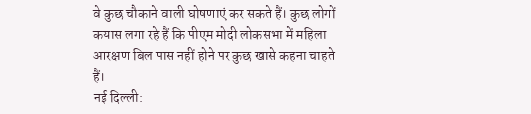वे कुछ चौकाने वाली घोषणाएं कर सकते हैं। कुछ लोगों कयास लगा रहे हैं कि पीएम मोदी लोकसभा में महिला आरक्षण बिल पास नहीं होने पर कुछ खासे कहना चाहते हैं।
नई दिल्ली: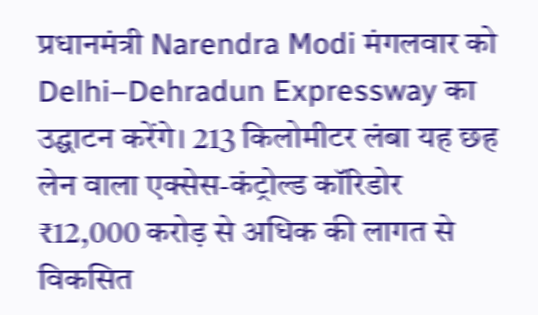प्रधानमंत्री Narendra Modi मंगलवार को Delhi–Dehradun Expressway का उद्घाटन करेंगे। 213 किलोमीटर लंबा यह छह लेन वाला एक्सेस-कंट्रोल्ड कॉरिडोर ₹12,000 करोड़ से अधिक की लागत से विकसित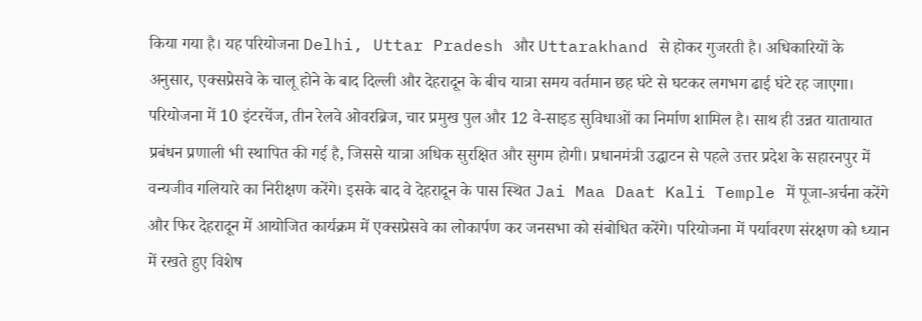किया गया है। यह परियोजना Delhi, Uttar Pradesh और Uttarakhand से होकर गुजरती है। अधिकारियों के अनुसार, एक्सप्रेसवे के चालू होने के बाद दिल्ली और देहरादून के बीच यात्रा समय वर्तमान छह घंटे से घटकर लगभग ढाई घंटे रह जाएगा। परियोजना में 10 इंटरचेंज, तीन रेलवे ओवरब्रिज, चार प्रमुख पुल और 12 वे-साइड सुविधाओं का निर्माण शामिल है। साथ ही उन्नत यातायात प्रबंधन प्रणाली भी स्थापित की गई है, जिससे यात्रा अधिक सुरक्षित और सुगम होगी। प्रधानमंत्री उद्घाटन से पहले उत्तर प्रदेश के सहारनपुर में वन्यजीव गलियारे का निरीक्षण करेंगे। इसके बाद वे देहरादून के पास स्थित Jai Maa Daat Kali Temple में पूजा-अर्चना करेंगे और फिर देहरादून में आयोजित कार्यक्रम में एक्सप्रेसवे का लोकार्पण कर जनसभा को संबोधित करेंगे। परियोजना में पर्यावरण संरक्षण को ध्यान में रखते हुए विशेष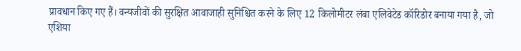प्रावधान किए गए हैं। वन्यजीवों की सुरक्षित आवाजाही सुनिश्चित करने के लिए 12 किलोमीटर लंबा एलिवेटेड कॉरिडोर बनाया गया है, जो एशिया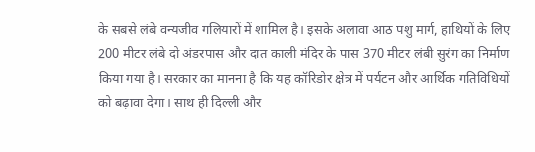के सबसे लंबे वन्यजीव गलियारों में शामिल है। इसके अलावा आठ पशु मार्ग, हाथियों के लिए 200 मीटर लंबे दो अंडरपास और दात काली मंदिर के पास 370 मीटर लंबी सुरंग का निर्माण किया गया है। सरकार का मानना है कि यह कॉरिडोर क्षेत्र में पर्यटन और आर्थिक गतिविधियों को बढ़ावा देगा। साथ ही दिल्ली और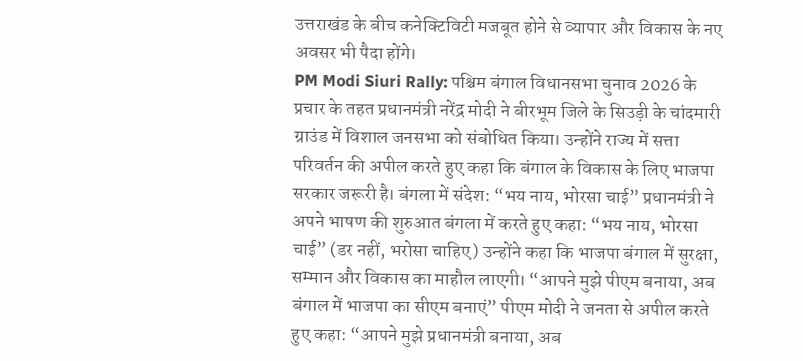उत्तराखंड के बीच कनेक्टिविटी मजबूत होने से व्यापार और विकास के नए अवसर भी पैदा होंगे।
PM Modi Siuri Rally: पश्चिम बंगाल विधानसभा चुनाव 2026 के प्रचार के तहत प्रधानमंत्री नरेंद्र मोदी ने बीरभूम जिले के सिउड़ी के चांदमारी ग्राउंड में विशाल जनसभा को संबोधित किया। उन्होंने राज्य में सत्ता परिवर्तन की अपील करते हुए कहा कि बंगाल के विकास के लिए भाजपा सरकार जरूरी है। बंगला में संदेश: “भय नाय, भोरसा चाई” प्रधानमंत्री ने अपने भाषण की शुरुआत बंगला में करते हुए कहा: “भय नाय, भोरसा चाई” (डर नहीं, भरोसा चाहिए) उन्होंने कहा कि भाजपा बंगाल में सुरक्षा, सम्मान और विकास का माहौल लाएगी। “आपने मुझे पीएम बनाया, अब बंगाल में भाजपा का सीएम बनाएं” पीएम मोदी ने जनता से अपील करते हुए कहा: “आपने मुझे प्रधानमंत्री बनाया, अब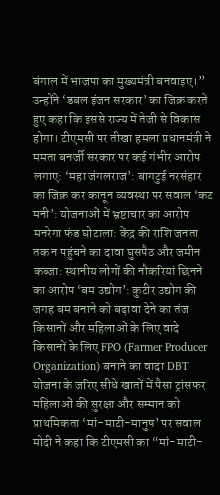बंगाल में भाजपा का मुख्यमंत्री बनवाइए।” उन्होंने ‘डबल इंजन सरकार’ का जिक्र करते हुए कहा कि इससे राज्य में तेजी से विकास होगा। टीएमसी पर तीखा हमला प्रधानमंत्री ने ममता बनर्जी सरकार पर कई गंभीर आरोप लगाए: ‘महा जंगलराज’: बागटुई नरसंहार का जिक्र कर कानून व्यवस्था पर सवाल ‘कट मनी’: योजनाओं में भ्रष्टाचार का आरोप मनरेगा फंड घोटाला: केंद्र की राशि जनता तक न पहुंचने का दावा घुसपैठ और जमीन कब्जा: स्थानीय लोगों की नौकरियां छिनने का आरोप ‘बम उद्योग’: कुटीर उद्योग की जगह बम बनाने को बढ़ावा देने का तंज किसानों और महिलाओं के लिए वादे किसानों के लिए FPO (Farmer Producer Organization) बनाने का वादा DBT योजना के जरिए सीधे खातों में पैसा ट्रांसफर महिलाओं की सुरक्षा और सम्मान को प्राथमिकता ‘मां-माटी-मानुष’ पर सवाल मोदी ने कहा कि टीएमसी का “मां-माटी-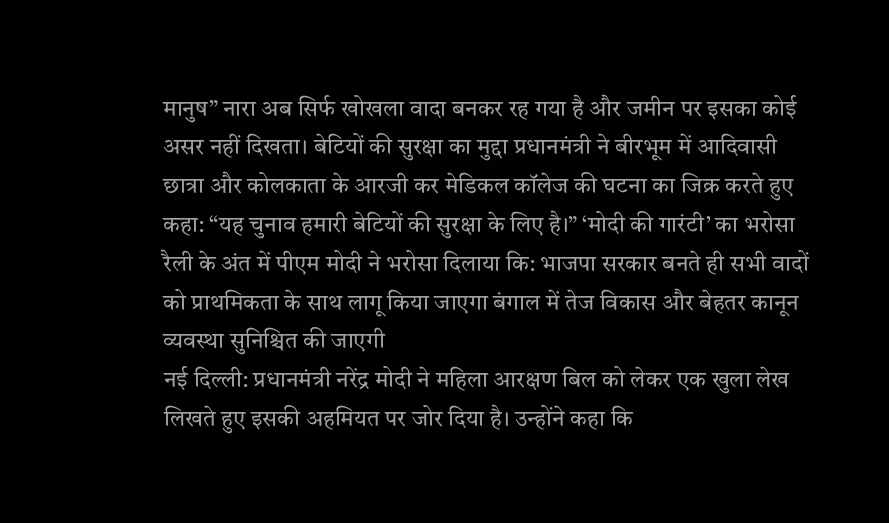मानुष” नारा अब सिर्फ खोखला वादा बनकर रह गया है और जमीन पर इसका कोई असर नहीं दिखता। बेटियों की सुरक्षा का मुद्दा प्रधानमंत्री ने बीरभूम में आदिवासी छात्रा और कोलकाता के आरजी कर मेडिकल कॉलेज की घटना का जिक्र करते हुए कहा: “यह चुनाव हमारी बेटियों की सुरक्षा के लिए है।” ‘मोदी की गारंटी’ का भरोसा रैली के अंत में पीएम मोदी ने भरोसा दिलाया कि: भाजपा सरकार बनते ही सभी वादों को प्राथमिकता के साथ लागू किया जाएगा बंगाल में तेज विकास और बेहतर कानून व्यवस्था सुनिश्चित की जाएगी
नई दिल्ली: प्रधानमंत्री नरेंद्र मोदी ने महिला आरक्षण बिल को लेकर एक खुला लेख लिखते हुए इसकी अहमियत पर जोर दिया है। उन्होंने कहा कि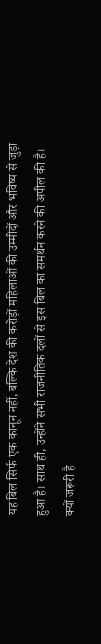यह बिल सिर्फ एक कानून नहीं, बल्कि देश की करोड़ों महिलाओं की उम्मीदों और भविष्य से जुड़ा हुआ है। साथ ही, उन्होंने सभी राजनीतिक दलों से इस बिल का समर्थन करने की अपील की है। क्यों जरूरी है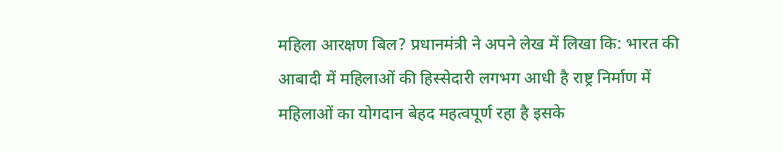महिला आरक्षण बिल? प्रधानमंत्री ने अपने लेख में लिखा कि: भारत की आबादी में महिलाओं की हिस्सेदारी लगभग आधी है राष्ट्र निर्माण में महिलाओं का योगदान बेहद महत्वपूर्ण रहा है इसके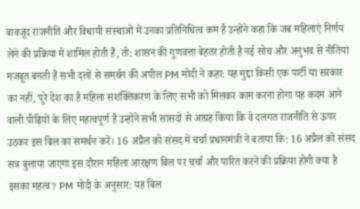बावजूद राजनीति और विधायी संस्थाओं में उनका प्रतिनिधित्व कम है उन्होंने कहा कि जब महिलाएं निर्णय लेने की प्रक्रिया में शामिल होती हैं, तो: शासन की गुणवत्ता बेहतर होती है नई सोच और अनुभव से नीतियां मजबूत बनती हैं सभी दलों से समर्थन की अपील PM मोदी ने कहा: यह मुद्दा किसी एक पार्टी या सरकार का नहीं, पूरे देश का है महिला सशक्तिकरण के लिए सभी को मिलकर काम करना होगा यह कदम आने वाली पीढ़ियों के लिए महत्वपूर्ण है उन्होंने सभी सांसदों से आग्रह किया कि वे दलगत राजनीति से ऊपर उठकर इस बिल का समर्थन करें। 16 अप्रैल को संसद में चर्चा प्रधानमंत्री ने बताया कि: 16 अप्रैल को संसद सत्र बुलाया जाएगा इस दौरान महिला आरक्षण बिल पर चर्चा और पारित करने की प्रक्रिया होगी क्या है इसका महत्व? PM मोदी के अनुसार: यह बिल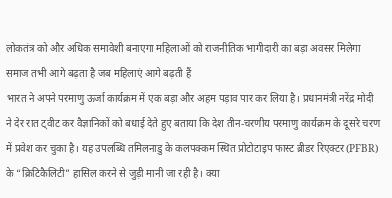लोकतंत्र को और अधिक समावेशी बनाएगा महिलाओं को राजनीतिक भागीदारी का बड़ा अवसर मिलेगा समाज तभी आगे बढ़ता है जब महिलाएं आगे बढ़ती हैं
भारत ने अपने परमाणु ऊर्जा कार्यक्रम में एक बड़ा और अहम पड़ाव पार कर लिया है। प्रधानमंत्री नरेंद्र मोदी ने देर रात ट्वीट कर वैज्ञानिकों को बधाई देते हुए बताया कि देश तीन-चरणीय परमाणु कार्यक्रम के दूसरे चरण में प्रवेश कर चुका है। यह उपलब्धि तमिलनाडु के कलपक्कम स्थित प्रोटोटाइप फास्ट ब्रीडर रिएक्टर (PFBR) के “क्रिटिकैलिटी” हासिल करने से जुड़ी मानी जा रही है। क्या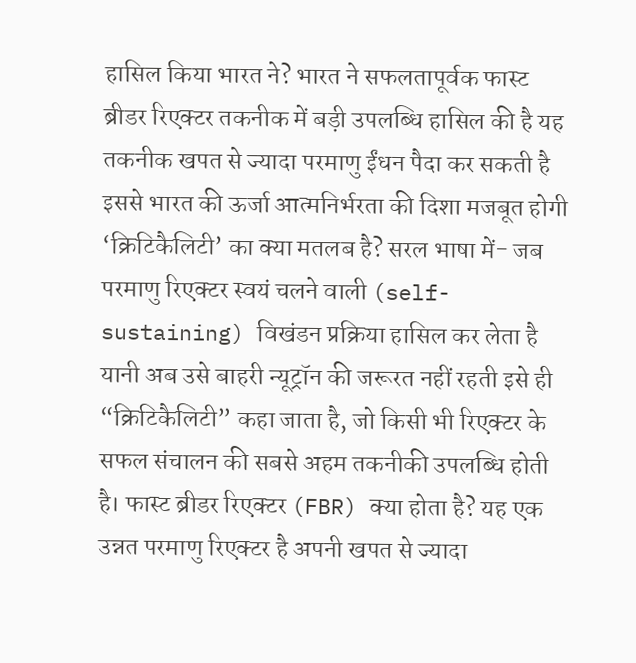हासिल किया भारत ने? भारत ने सफलतापूर्वक फास्ट ब्रीडर रिएक्टर तकनीक में बड़ी उपलब्धि हासिल की है यह तकनीक खपत से ज्यादा परमाणु ईंधन पैदा कर सकती है इससे भारत की ऊर्जा आत्मनिर्भरता की दिशा मजबूत होगी ‘क्रिटिकैलिटी’ का क्या मतलब है? सरल भाषा में- जब परमाणु रिएक्टर स्वयं चलने वाली (self-sustaining) विखंडन प्रक्रिया हासिल कर लेता है यानी अब उसे बाहरी न्यूट्रॉन की जरूरत नहीं रहती इसे ही “क्रिटिकैलिटी” कहा जाता है, जो किसी भी रिएक्टर के सफल संचालन की सबसे अहम तकनीकी उपलब्धि होती है। फास्ट ब्रीडर रिएक्टर (FBR) क्या होता है? यह एक उन्नत परमाणु रिएक्टर है अपनी खपत से ज्यादा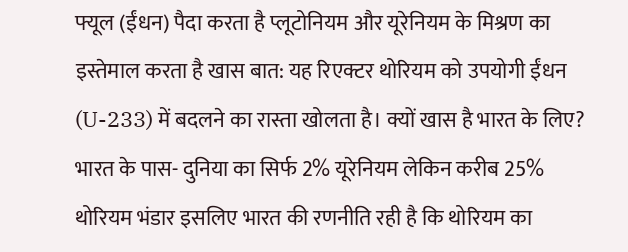फ्यूल (ईंधन) पैदा करता है प्लूटोनियम और यूरेनियम के मिश्रण का इस्तेमाल करता है खास बात: यह रिएक्टर थोरियम को उपयोगी ईंधन (U-233) में बदलने का रास्ता खोलता है। क्यों खास है भारत के लिए? भारत के पास- दुनिया का सिर्फ 2% यूरेनियम लेकिन करीब 25% थोरियम भंडार इसलिए भारत की रणनीति रही है कि थोरियम का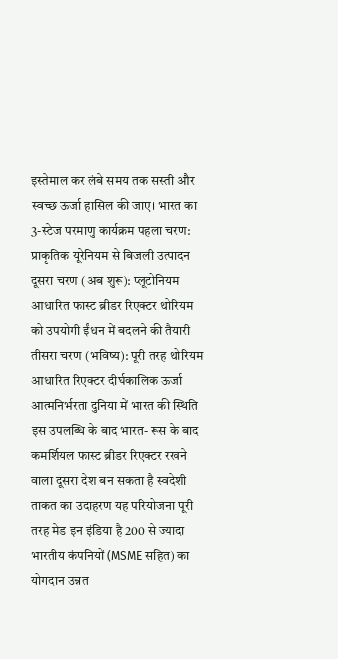इस्तेमाल कर लंबे समय तक सस्ती और स्वच्छ ऊर्जा हासिल की जाए। भारत का 3-स्टेज परमाणु कार्यक्रम पहला चरण: प्राकृतिक यूरेनियम से बिजली उत्पादन दूसरा चरण (अब शुरू): प्लूटोनियम आधारित फास्ट ब्रीडर रिएक्टर थोरियम को उपयोगी ईंधन में बदलने की तैयारी तीसरा चरण (भविष्य): पूरी तरह थोरियम आधारित रिएक्टर दीर्घकालिक ऊर्जा आत्मनिर्भरता दुनिया में भारत की स्थिति इस उपलब्धि के बाद भारत- रूस के बाद कमर्शियल फास्ट ब्रीडर रिएक्टर रखने वाला दूसरा देश बन सकता है स्वदेशी ताकत का उदाहरण यह परियोजना पूरी तरह मेड इन इंडिया है 200 से ज्यादा भारतीय कंपनियों (MSME सहित) का योगदान उन्नत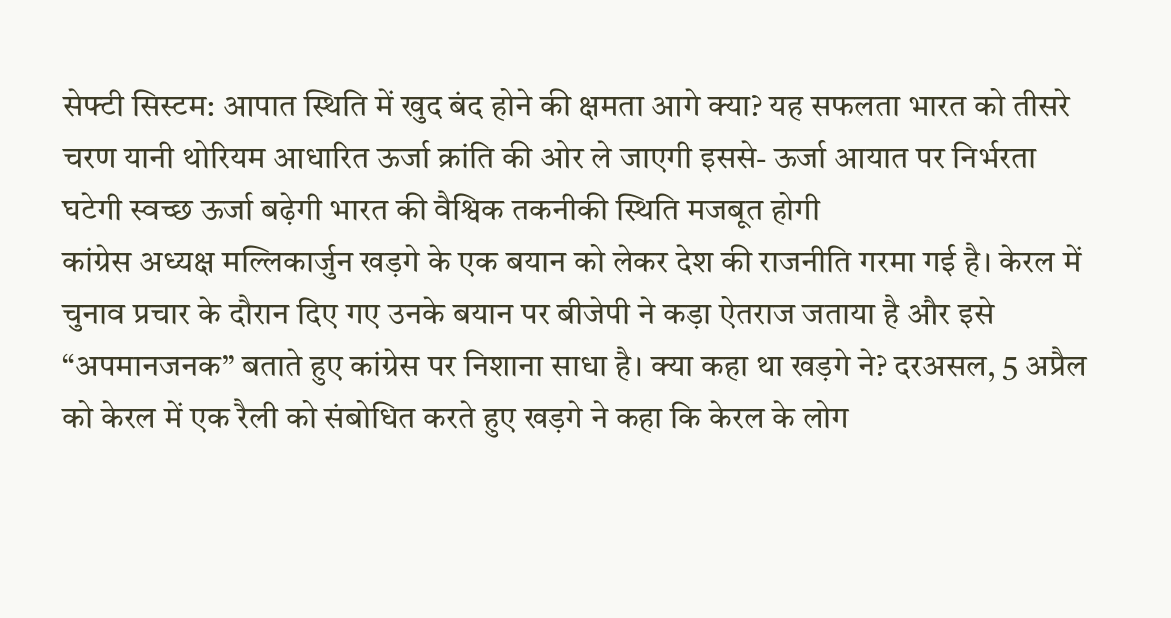सेफ्टी सिस्टम: आपात स्थिति में खुद बंद होने की क्षमता आगे क्या? यह सफलता भारत को तीसरे चरण यानी थोरियम आधारित ऊर्जा क्रांति की ओर ले जाएगी इससे- ऊर्जा आयात पर निर्भरता घटेगी स्वच्छ ऊर्जा बढ़ेगी भारत की वैश्विक तकनीकी स्थिति मजबूत होगी
कांग्रेस अध्यक्ष मल्लिकार्जुन खड़गे के एक बयान को लेकर देश की राजनीति गरमा गई है। केरल में चुनाव प्रचार के दौरान दिए गए उनके बयान पर बीजेपी ने कड़ा ऐतराज जताया है और इसे “अपमानजनक” बताते हुए कांग्रेस पर निशाना साधा है। क्या कहा था खड़गे ने? दरअसल, 5 अप्रैल को केरल में एक रैली को संबोधित करते हुए खड़गे ने कहा कि केरल के लोग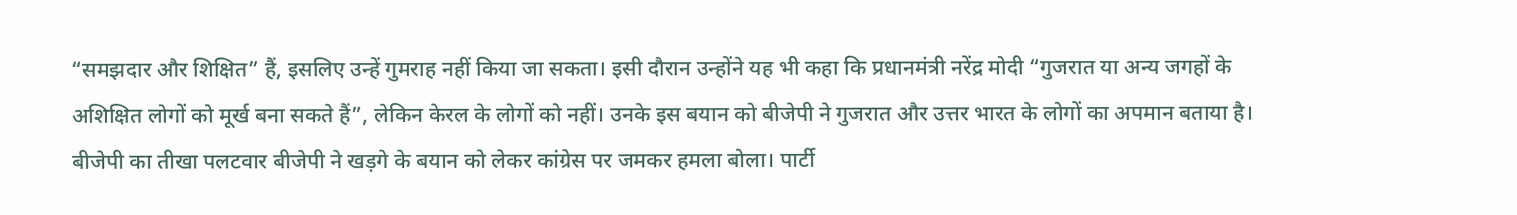“समझदार और शिक्षित” हैं, इसलिए उन्हें गुमराह नहीं किया जा सकता। इसी दौरान उन्होंने यह भी कहा कि प्रधानमंत्री नरेंद्र मोदी “गुजरात या अन्य जगहों के अशिक्षित लोगों को मूर्ख बना सकते हैं”, लेकिन केरल के लोगों को नहीं। उनके इस बयान को बीजेपी ने गुजरात और उत्तर भारत के लोगों का अपमान बताया है। बीजेपी का तीखा पलटवार बीजेपी ने खड़गे के बयान को लेकर कांग्रेस पर जमकर हमला बोला। पार्टी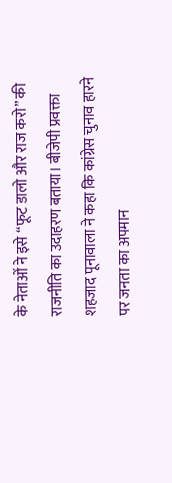के नेताओं ने इसे “फूट डालो और राज करो” की राजनीति का उदाहरण बताया। बीजेपी प्रवक्ता शहजाद पूनावाला ने कहा कि कांग्रेस चुनाव हारने पर जनता का अपमान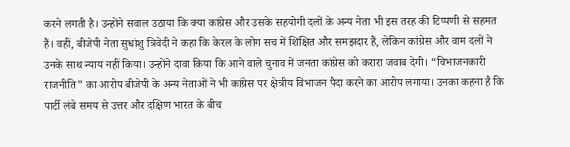करने लगती है। उन्होंने सवाल उठाया कि क्या कांग्रेस और उसके सहयोगी दलों के अन्य नेता भी इस तरह की टिप्पणी से सहमत हैं। वहीं, बीजेपी नेता सुधांशु त्रिवेदी ने कहा कि केरल के लोग सच में शिक्षित और समझदार हैं, लेकिन कांग्रेस और वाम दलों ने उनके साथ न्याय नहीं किया। उन्होंने दावा किया कि आने वाले चुनाव में जनता कांग्रेस को करारा जवाब देगी। “विभाजनकारी राजनीति” का आरोप बीजेपी के अन्य नेताओं ने भी कांग्रेस पर क्षेत्रीय विभाजन पैदा करने का आरोप लगाया। उनका कहना है कि पार्टी लंबे समय से उत्तर और दक्षिण भारत के बीच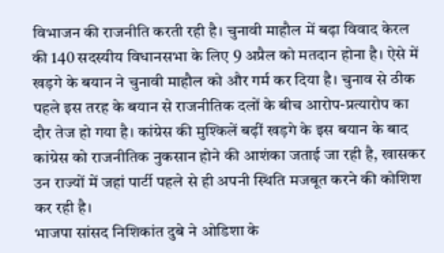विभाजन की राजनीति करती रही है। चुनावी माहौल में बढ़ा विवाद केरल की 140 सदस्यीय विधानसभा के लिए 9 अप्रैल को मतदान होना है। ऐसे में खड़गे के बयान ने चुनावी माहौल को और गर्म कर दिया है। चुनाव से ठीक पहले इस तरह के बयान से राजनीतिक दलों के बीच आरोप-प्रत्यारोप का दौर तेज हो गया है। कांग्रेस की मुश्किलें बढ़ीं खड़गे के इस बयान के बाद कांग्रेस को राजनीतिक नुकसान होने की आशंका जताई जा रही है, खासकर उन राज्यों में जहां पार्टी पहले से ही अपनी स्थिति मजबूत करने की कोशिश कर रही है।
भाजपा सांसद निशिकांत दुबे ने ओडिशा के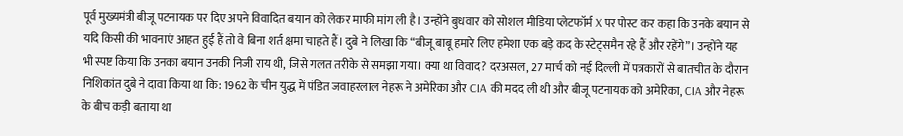पूर्व मुख्यमंत्री बीजू पटनायक पर दिए अपने विवादित बयान को लेकर माफी मांग ली है। उन्होंने बुधवार को सोशल मीडिया प्लेटफॉर्म X पर पोस्ट कर कहा कि उनके बयान से यदि किसी की भावनाएं आहत हुई हैं तो वे बिना शर्त क्षमा चाहते हैं। दुबे ने लिखा कि “बीजू बाबू हमारे लिए हमेशा एक बड़े कद के स्टेट्समैन रहे हैं और रहेंगे”। उन्होंने यह भी स्पष्ट किया कि उनका बयान उनकी निजी राय थी, जिसे गलत तरीके से समझा गया। क्या था विवाद? दरअसल, 27 मार्च को नई दिल्ली में पत्रकारों से बातचीत के दौरान निशिकांत दुबे ने दावा किया था कि: 1962 के चीन युद्ध में पंडित जवाहरलाल नेहरू ने अमेरिका और CIA की मदद ली थी और बीजू पटनायक को अमेरिका, CIA और नेहरू के बीच कड़ी बताया था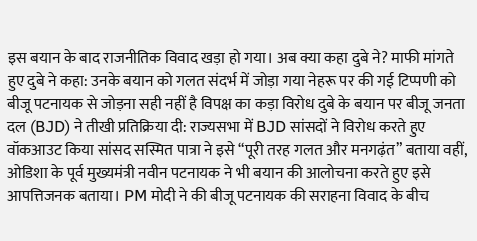इस बयान के बाद राजनीतिक विवाद खड़ा हो गया। अब क्या कहा दुबे ने? माफी मांगते हुए दुबे ने कहा: उनके बयान को गलत संदर्भ में जोड़ा गया नेहरू पर की गई टिप्पणी को बीजू पटनायक से जोड़ना सही नहीं है विपक्ष का कड़ा विरोध दुबे के बयान पर बीजू जनता दल (BJD) ने तीखी प्रतिक्रिया दी: राज्यसभा में BJD सांसदों ने विरोध करते हुए वॉकआउट किया सांसद सस्मित पात्रा ने इसे “पूरी तरह गलत और मनगढ़ंत” बताया वहीं, ओडिशा के पूर्व मुख्यमंत्री नवीन पटनायक ने भी बयान की आलोचना करते हुए इसे आपत्तिजनक बताया। PM मोदी ने की बीजू पटनायक की सराहना विवाद के बीच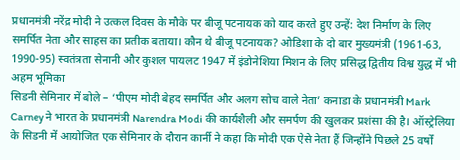प्रधानमंत्री नरेंद्र मोदी ने उत्कल दिवस के मौके पर बीजू पटनायक को याद करते हुए उन्हें: देश निर्माण के लिए समर्पित नेता और साहस का प्रतीक बताया। कौन थे बीजू पटनायक? ओडिशा के दो बार मुख्यमंत्री (1961-63, 1990-95) स्वतंत्रता सेनानी और कुशल पायलट 1947 में इंडोनेशिया मिशन के लिए प्रसिद्ध द्वितीय विश्व युद्ध में भी अहम भूमिका
सिडनी सेमिनार में बोले – ‘पीएम मोदी बेहद समर्पित और अलग सोच वाले नेता’ कनाडा के प्रधानमंत्री Mark Carney ने भारत के प्रधानमंत्री Narendra Modi की कार्यशैली और समर्पण की खुलकर प्रशंसा की है। ऑस्ट्रेलिया के सिडनी में आयोजित एक सेमिनार के दौरान कार्नी ने कहा कि मोदी एक ऐसे नेता हैं जिन्होंने पिछले 25 वर्षों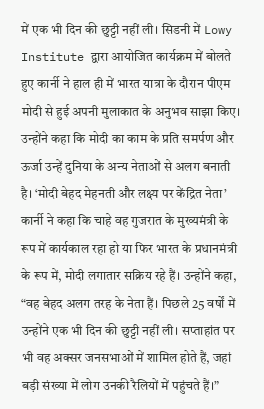में एक भी दिन की छुट्टी नहीं ली। सिडनी में Lowy Institute द्वारा आयोजित कार्यक्रम में बोलते हुए कार्नी ने हाल ही में भारत यात्रा के दौरान पीएम मोदी से हुई अपनी मुलाकात के अनुभव साझा किए। उन्होंने कहा कि मोदी का काम के प्रति समर्पण और ऊर्जा उन्हें दुनिया के अन्य नेताओं से अलग बनाती है। ‘मोदी बेहद मेहनती और लक्ष्य पर केंद्रित नेता’ कार्नी ने कहा कि चाहे वह गुजरात के मुख्यमंत्री के रूप में कार्यकाल रहा हो या फिर भारत के प्रधानमंत्री के रूप में, मोदी लगातार सक्रिय रहे हैं। उन्होंने कहा, “वह बेहद अलग तरह के नेता हैं। पिछले 25 वर्षों में उन्होंने एक भी दिन की छुट्टी नहीं ली। सप्ताहांत पर भी वह अक्सर जनसभाओं में शामिल होते हैं, जहां बड़ी संख्या में लोग उनकी रैलियों में पहुंचते हैं।”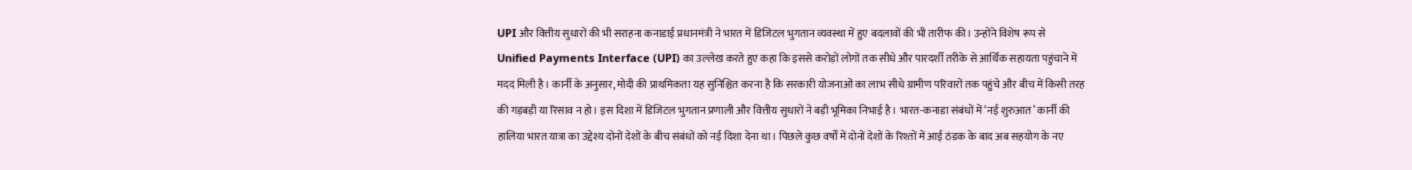UPI और वित्तीय सुधारों की भी सराहना कनाडाई प्रधानमंत्री ने भारत में डिजिटल भुगतान व्यवस्था में हुए बदलावों की भी तारीफ की। उन्होंने विशेष रूप से Unified Payments Interface (UPI) का उल्लेख करते हुए कहा कि इससे करोड़ों लोगों तक सीधे और पारदर्शी तरीके से आर्थिक सहायता पहुंचाने में मदद मिली है। कार्नी के अनुसार, मोदी की प्राथमिकता यह सुनिश्चित करना है कि सरकारी योजनाओं का लाभ सीधे ग्रामीण परिवारों तक पहुंचे और बीच में किसी तरह की गड़बड़ी या रिसाव न हो। इस दिशा में डिजिटल भुगतान प्रणाली और वित्तीय सुधारों ने बड़ी भूमिका निभाई है। भारत-कनाडा संबंधों में ‘नई शुरुआत’ कार्नी की हालिया भारत यात्रा का उद्देश्य दोनों देशों के बीच संबंधों को नई दिशा देना था। पिछले कुछ वर्षों में दोनों देशों के रिश्तों में आई ठंडक के बाद अब सहयोग के नए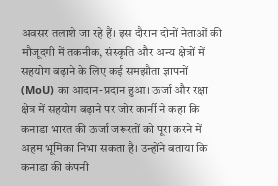अवसर तलाशे जा रहे हैं। इस दौरान दोनों नेताओं की मौजूदगी में तकनीक, संस्कृति और अन्य क्षेत्रों में सहयोग बढ़ाने के लिए कई समझौता ज्ञापनों (MoU) का आदान-प्रदान हुआ। ऊर्जा और रक्षा क्षेत्र में सहयोग बढ़ाने पर जोर कार्नी ने कहा कि कनाडा भारत की ऊर्जा जरूरतों को पूरा करने में अहम भूमिका निभा सकता है। उन्होंने बताया कि कनाडा की कंपनी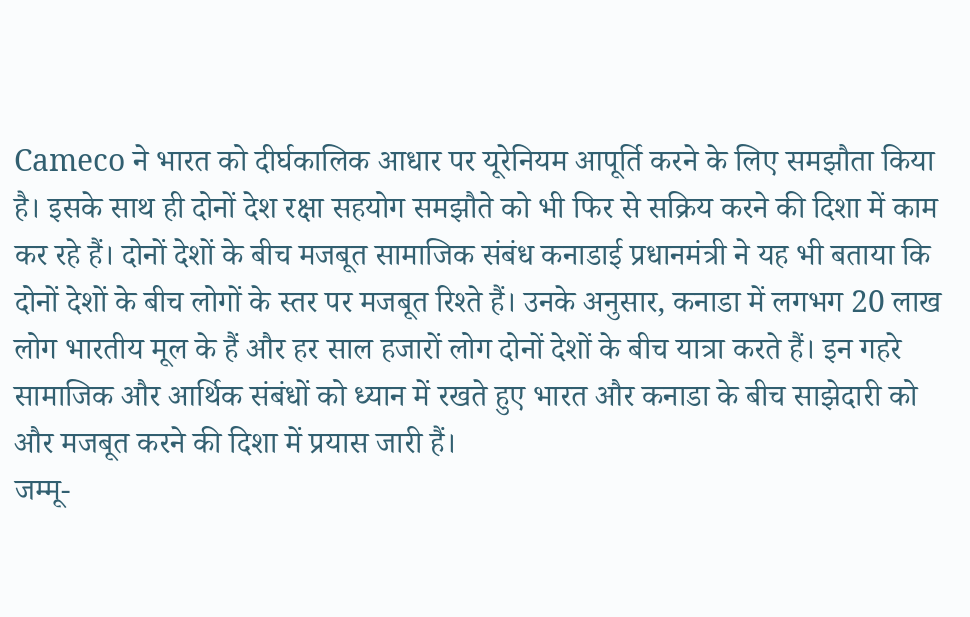Cameco ने भारत को दीर्घकालिक आधार पर यूरेनियम आपूर्ति करने के लिए समझौता किया है। इसके साथ ही दोनों देश रक्षा सहयोग समझौते को भी फिर से सक्रिय करने की दिशा में काम कर रहे हैं। दोनों देशों के बीच मजबूत सामाजिक संबंध कनाडाई प्रधानमंत्री ने यह भी बताया कि दोनों देशों के बीच लोगों के स्तर पर मजबूत रिश्ते हैं। उनके अनुसार, कनाडा में लगभग 20 लाख लोग भारतीय मूल के हैं और हर साल हजारों लोग दोनों देशों के बीच यात्रा करते हैं। इन गहरे सामाजिक और आर्थिक संबंधों को ध्यान में रखते हुए भारत और कनाडा के बीच साझेदारी को और मजबूत करने की दिशा में प्रयास जारी हैं।
जम्मू-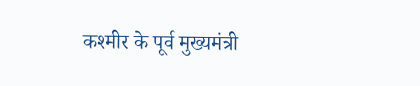कश्मीर के पूर्व मुख्यमंत्री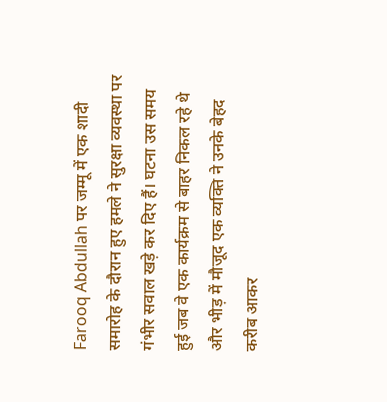Farooq Abdullah पर जम्मू में एक शादी समारोह के दौरान हुए हमले ने सुरक्षा व्यवस्था पर गंभीर सवाल खड़े कर दिए हैं। घटना उस समय हुई जब वे एक कार्यक्रम से बाहर निकल रहे थे और भीड़ में मौजूद एक व्यक्ति ने उनके बेहद करीब आकर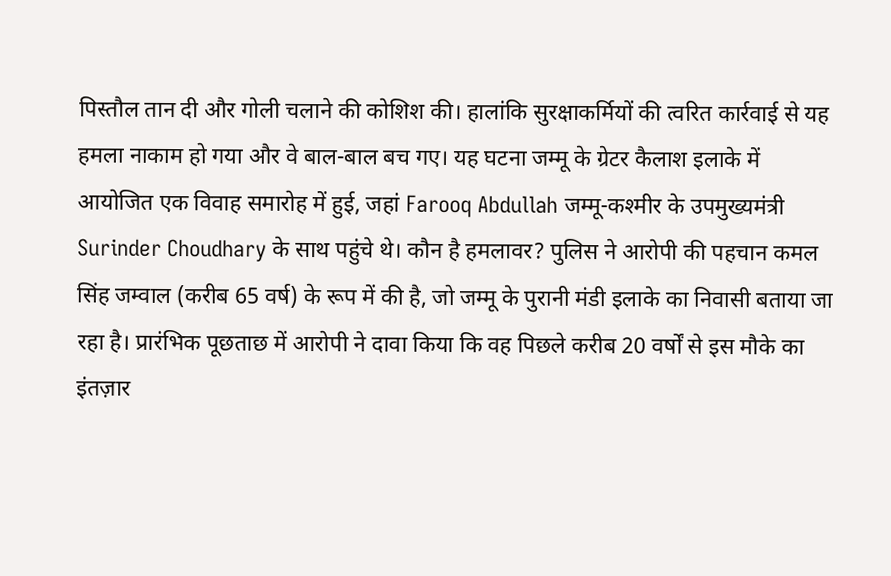पिस्तौल तान दी और गोली चलाने की कोशिश की। हालांकि सुरक्षाकर्मियों की त्वरित कार्रवाई से यह हमला नाकाम हो गया और वे बाल-बाल बच गए। यह घटना जम्मू के ग्रेटर कैलाश इलाके में आयोजित एक विवाह समारोह में हुई, जहां Farooq Abdullah जम्मू-कश्मीर के उपमुख्यमंत्री Surinder Choudhary के साथ पहुंचे थे। कौन है हमलावर? पुलिस ने आरोपी की पहचान कमल सिंह जम्वाल (करीब 65 वर्ष) के रूप में की है, जो जम्मू के पुरानी मंडी इलाके का निवासी बताया जा रहा है। प्रारंभिक पूछताछ में आरोपी ने दावा किया कि वह पिछले करीब 20 वर्षों से इस मौके का इंतज़ार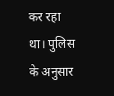कर रहा था। पुलिस के अनुसार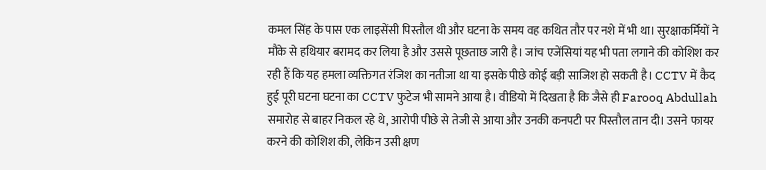कमल सिंह के पास एक लाइसेंसी पिस्तौल थी और घटना के समय वह कथित तौर पर नशे में भी था। सुरक्षाकर्मियों ने मौके से हथियार बरामद कर लिया है और उससे पूछताछ जारी है। जांच एजेंसियां यह भी पता लगाने की कोशिश कर रही हैं कि यह हमला व्यक्तिगत रंजिश का नतीजा था या इसके पीछे कोई बड़ी साजिश हो सकती है। CCTV में कैद हुई पूरी घटना घटना का CCTV फुटेज भी सामने आया है। वीडियो में दिखता है कि जैसे ही Farooq Abdullah समारोह से बाहर निकल रहे थे, आरोपी पीछे से तेजी से आया और उनकी कनपटी पर पिस्तौल तान दी। उसने फायर करने की कोशिश की, लेकिन उसी क्षण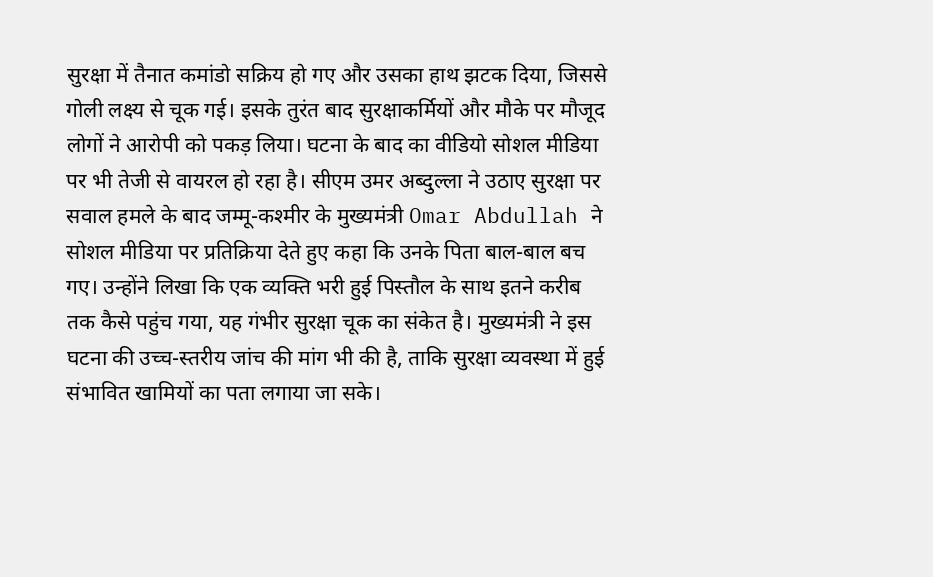सुरक्षा में तैनात कमांडो सक्रिय हो गए और उसका हाथ झटक दिया, जिससे गोली लक्ष्य से चूक गई। इसके तुरंत बाद सुरक्षाकर्मियों और मौके पर मौजूद लोगों ने आरोपी को पकड़ लिया। घटना के बाद का वीडियो सोशल मीडिया पर भी तेजी से वायरल हो रहा है। सीएम उमर अब्दुल्ला ने उठाए सुरक्षा पर सवाल हमले के बाद जम्मू-कश्मीर के मुख्यमंत्री Omar Abdullah ने सोशल मीडिया पर प्रतिक्रिया देते हुए कहा कि उनके पिता बाल-बाल बच गए। उन्होंने लिखा कि एक व्यक्ति भरी हुई पिस्तौल के साथ इतने करीब तक कैसे पहुंच गया, यह गंभीर सुरक्षा चूक का संकेत है। मुख्यमंत्री ने इस घटना की उच्च-स्तरीय जांच की मांग भी की है, ताकि सुरक्षा व्यवस्था में हुई संभावित खामियों का पता लगाया जा सके।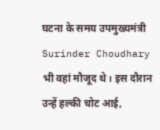घटना के समय उपमुख्यमंत्री Surinder Choudhary भी वहां मौजूद थे। इस दौरान उन्हें हल्की चोट आई,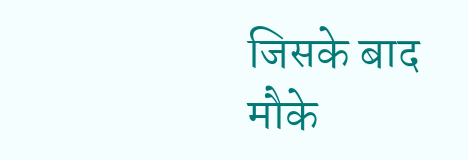जिसके बाद मौके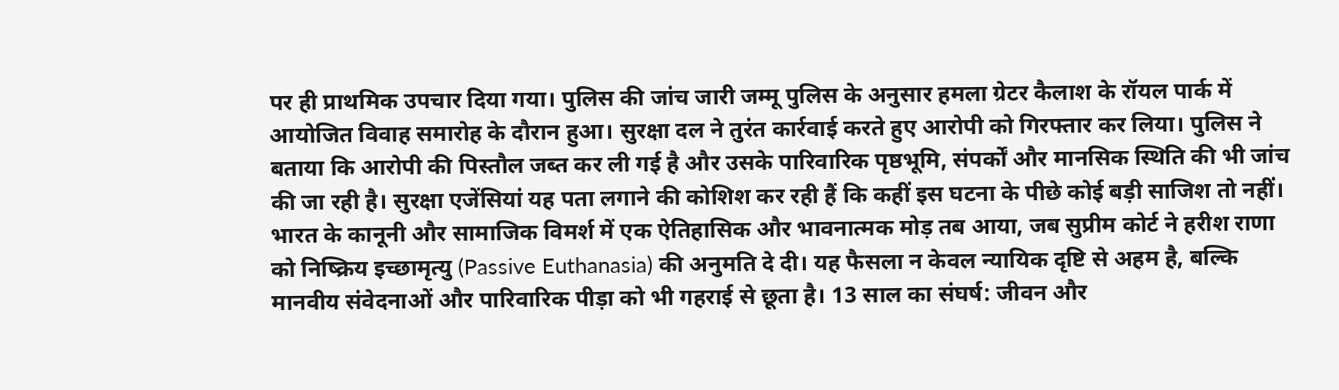पर ही प्राथमिक उपचार दिया गया। पुलिस की जांच जारी जम्मू पुलिस के अनुसार हमला ग्रेटर कैलाश के रॉयल पार्क में आयोजित विवाह समारोह के दौरान हुआ। सुरक्षा दल ने तुरंत कार्रवाई करते हुए आरोपी को गिरफ्तार कर लिया। पुलिस ने बताया कि आरोपी की पिस्तौल जब्त कर ली गई है और उसके पारिवारिक पृष्ठभूमि, संपर्कों और मानसिक स्थिति की भी जांच की जा रही है। सुरक्षा एजेंसियां यह पता लगाने की कोशिश कर रही हैं कि कहीं इस घटना के पीछे कोई बड़ी साजिश तो नहीं।
भारत के कानूनी और सामाजिक विमर्श में एक ऐतिहासिक और भावनात्मक मोड़ तब आया, जब सुप्रीम कोर्ट ने हरीश राणा को निष्क्रिय इच्छामृत्यु (Passive Euthanasia) की अनुमति दे दी। यह फैसला न केवल न्यायिक दृष्टि से अहम है, बल्कि मानवीय संवेदनाओं और पारिवारिक पीड़ा को भी गहराई से छूता है। 13 साल का संघर्ष: जीवन और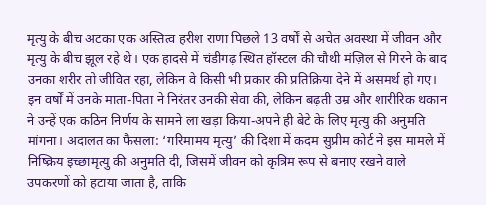मृत्यु के बीच अटका एक अस्तित्व हरीश राणा पिछले 13 वर्षों से अचेत अवस्था में जीवन और मृत्यु के बीच झूल रहे थे। एक हादसे में चंडीगढ़ स्थित हॉस्टल की चौथी मंज़िल से गिरने के बाद उनका शरीर तो जीवित रहा, लेकिन वे किसी भी प्रकार की प्रतिक्रिया देने में असमर्थ हो गए। इन वर्षों में उनके माता-पिता ने निरंतर उनकी सेवा की, लेकिन बढ़ती उम्र और शारीरिक थकान ने उन्हें एक कठिन निर्णय के सामने ला खड़ा किया-अपने ही बेटे के लिए मृत्यु की अनुमति मांगना। अदालत का फैसला: ‘गरिमामय मृत्यु’ की दिशा में कदम सुप्रीम कोर्ट ने इस मामले में निष्क्रिय इच्छामृत्यु की अनुमति दी, जिसमें जीवन को कृत्रिम रूप से बनाए रखने वाले उपकरणों को हटाया जाता है, ताकि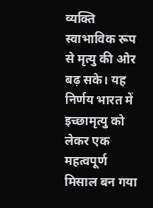व्यक्ति स्वाभाविक रूप से मृत्यु की ओर बढ़ सके। यह निर्णय भारत में इच्छामृत्यु को लेकर एक महत्वपूर्ण मिसाल बन गया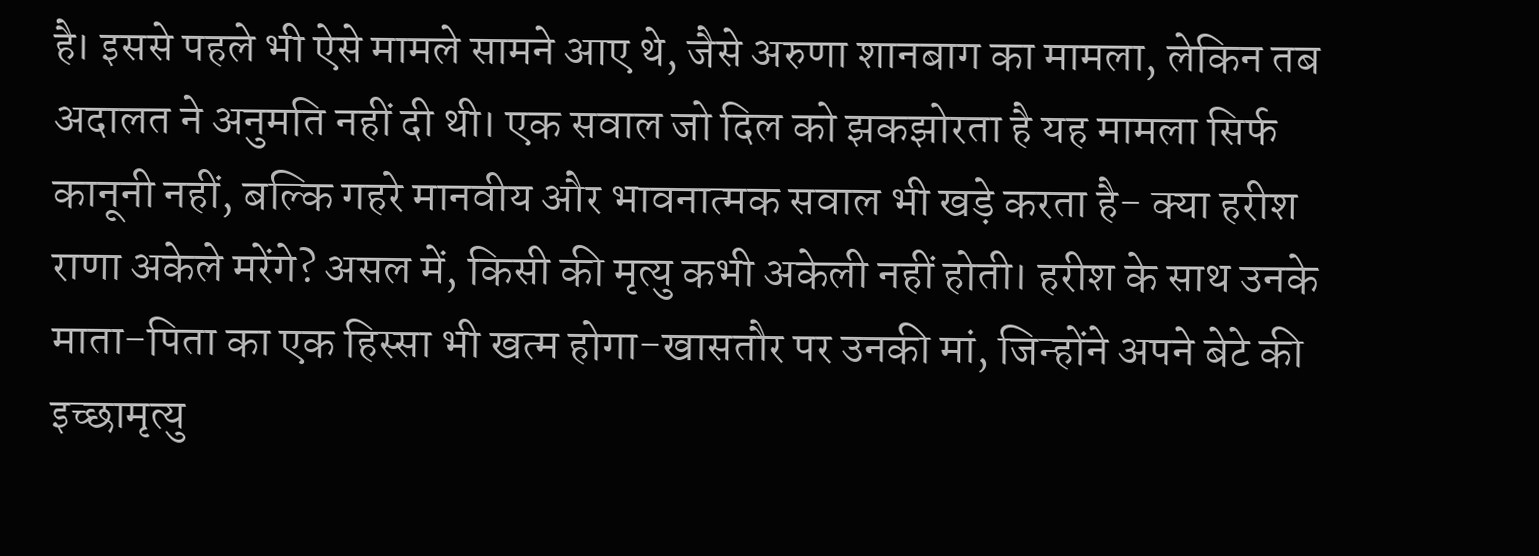है। इससे पहले भी ऐसे मामले सामने आए थे, जैसे अरुणा शानबाग का मामला, लेकिन तब अदालत ने अनुमति नहीं दी थी। एक सवाल जो दिल को झकझोरता है यह मामला सिर्फ कानूनी नहीं, बल्कि गहरे मानवीय और भावनात्मक सवाल भी खड़े करता है- क्या हरीश राणा अकेले मरेंगे? असल में, किसी की मृत्यु कभी अकेली नहीं होती। हरीश के साथ उनके माता-पिता का एक हिस्सा भी खत्म होगा-खासतौर पर उनकी मां, जिन्होंने अपने बेटे की इच्छामृत्यु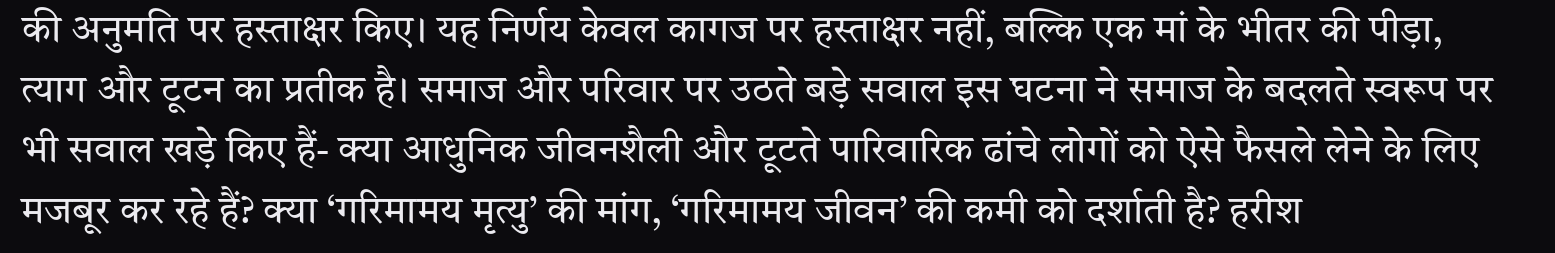की अनुमति पर हस्ताक्षर किए। यह निर्णय केवल कागज पर हस्ताक्षर नहीं, बल्कि एक मां के भीतर की पीड़ा, त्याग और टूटन का प्रतीक है। समाज और परिवार पर उठते बड़े सवाल इस घटना ने समाज के बदलते स्वरूप पर भी सवाल खड़े किए हैं- क्या आधुनिक जीवनशैली और टूटते पारिवारिक ढांचे लोगों को ऐसे फैसले लेने के लिए मजबूर कर रहे हैं? क्या ‘गरिमामय मृत्यु’ की मांग, ‘गरिमामय जीवन’ की कमी को दर्शाती है? हरीश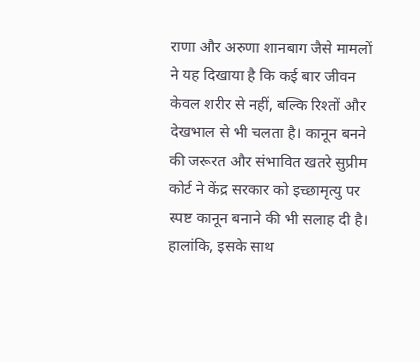राणा और अरुणा शानबाग जैसे मामलों ने यह दिखाया है कि कई बार जीवन केवल शरीर से नहीं, बल्कि रिश्तों और देखभाल से भी चलता है। कानून बनने की जरूरत और संभावित खतरे सुप्रीम कोर्ट ने केंद्र सरकार को इच्छामृत्यु पर स्पष्ट कानून बनाने की भी सलाह दी है। हालांकि, इसके साथ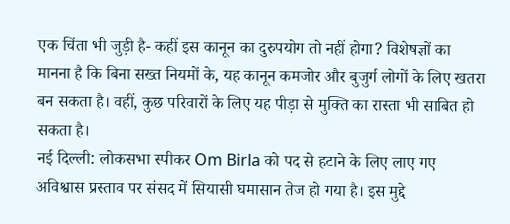एक चिंता भी जुड़ी है- कहीं इस कानून का दुरुपयोग तो नहीं होगा? विशेषज्ञों का मानना है कि बिना सख्त नियमों के, यह कानून कमजोर और बुजुर्ग लोगों के लिए खतरा बन सकता है। वहीं, कुछ परिवारों के लिए यह पीड़ा से मुक्ति का रास्ता भी साबित हो सकता है।
नई दिल्ली: लोकसभा स्पीकर Om Birla को पद से हटाने के लिए लाए गए अविश्वास प्रस्ताव पर संसद में सियासी घमासान तेज हो गया है। इस मुद्दे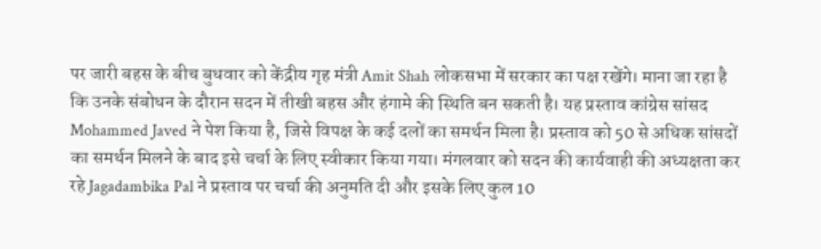पर जारी बहस के बीच बुधवार को केंद्रीय गृह मंत्री Amit Shah लोकसभा में सरकार का पक्ष रखेंगे। माना जा रहा है कि उनके संबोधन के दौरान सदन में तीखी बहस और हंगामे की स्थिति बन सकती है। यह प्रस्ताव कांग्रेस सांसद Mohammed Javed ने पेश किया है, जिसे विपक्ष के कई दलों का समर्थन मिला है। प्रस्ताव को 50 से अधिक सांसदों का समर्थन मिलने के बाद इसे चर्चा के लिए स्वीकार किया गया। मंगलवार को सदन की कार्यवाही की अध्यक्षता कर रहे Jagadambika Pal ने प्रस्ताव पर चर्चा की अनुमति दी और इसके लिए कुल 10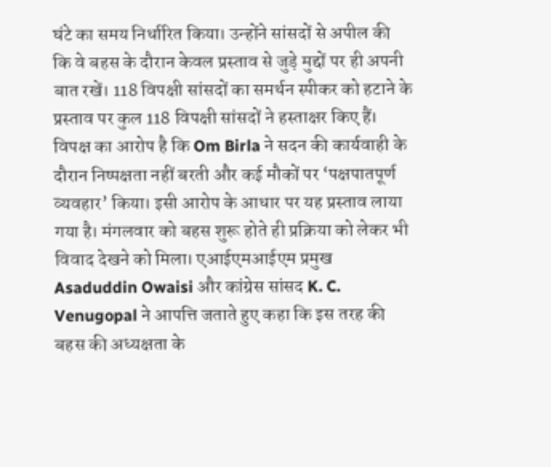घंटे का समय निर्धारित किया। उन्होंने सांसदों से अपील की कि वे बहस के दौरान केवल प्रस्ताव से जुड़े मुद्दों पर ही अपनी बात रखें। 118 विपक्षी सांसदों का समर्थन स्पीकर को हटाने के प्रस्ताव पर कुल 118 विपक्षी सांसदों ने हस्ताक्षर किए हैं। विपक्ष का आरोप है कि Om Birla ने सदन की कार्यवाही के दौरान निष्पक्षता नहीं बरती और कई मौकों पर ‘पक्षपातपूर्ण व्यवहार’ किया। इसी आरोप के आधार पर यह प्रस्ताव लाया गया है। मंगलवार को बहस शुरू होते ही प्रक्रिया को लेकर भी विवाद देखने को मिला। एआईएमआईएम प्रमुख Asaduddin Owaisi और कांग्रेस सांसद K. C. Venugopal ने आपत्ति जताते हुए कहा कि इस तरह की बहस की अध्यक्षता के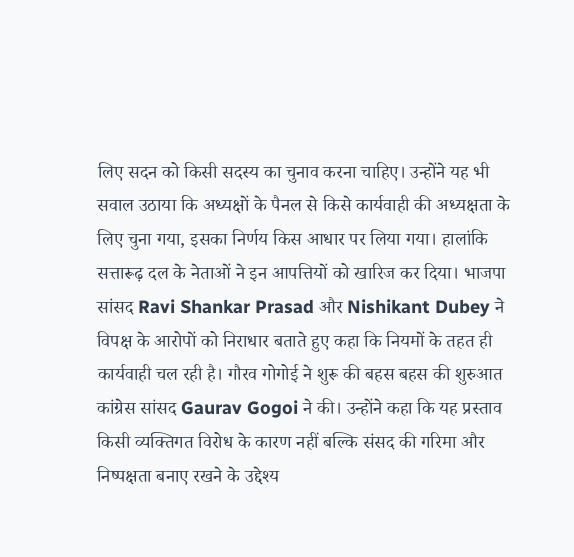लिए सदन को किसी सदस्य का चुनाव करना चाहिए। उन्होंने यह भी सवाल उठाया कि अध्यक्षों के पैनल से किसे कार्यवाही की अध्यक्षता के लिए चुना गया, इसका निर्णय किस आधार पर लिया गया। हालांकि सत्तारूढ़ दल के नेताओं ने इन आपत्तियों को खारिज कर दिया। भाजपा सांसद Ravi Shankar Prasad और Nishikant Dubey ने विपक्ष के आरोपों को निराधार बताते हुए कहा कि नियमों के तहत ही कार्यवाही चल रही है। गौरव गोगोई ने शुरू की बहस बहस की शुरुआत कांग्रेस सांसद Gaurav Gogoi ने की। उन्होंने कहा कि यह प्रस्ताव किसी व्यक्तिगत विरोध के कारण नहीं बल्कि संसद की गरिमा और निष्पक्षता बनाए रखने के उद्देश्य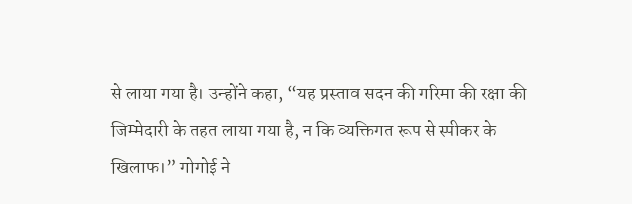से लाया गया है। उन्होंने कहा, “यह प्रस्ताव सदन की गरिमा की रक्षा की जिम्मेदारी के तहत लाया गया है, न कि व्यक्तिगत रूप से स्पीकर के खिलाफ।” गोगोई ने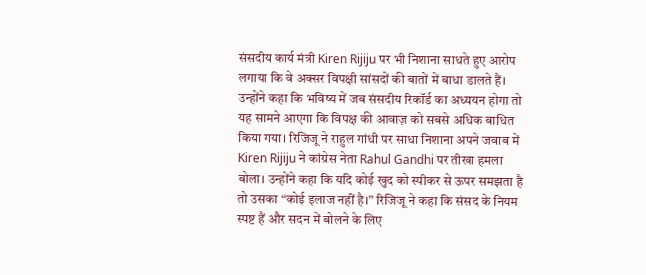संसदीय कार्य मंत्री Kiren Rijiju पर भी निशाना साधते हुए आरोप लगाया कि वे अक्सर विपक्षी सांसदों की बातों में बाधा डालते हैं। उन्होंने कहा कि भविष्य में जब संसदीय रिकॉर्ड का अध्ययन होगा तो यह सामने आएगा कि विपक्ष की आवाज़ को सबसे अधिक बाधित किया गया। रिजिजू ने राहुल गांधी पर साधा निशाना अपने जवाब में Kiren Rijiju ने कांग्रेस नेता Rahul Gandhi पर तीखा हमला बोला। उन्होंने कहा कि यदि कोई खुद को स्पीकर से ऊपर समझता है तो उसका “कोई इलाज नहीं है।” रिजिजू ने कहा कि संसद के नियम स्पष्ट हैं और सदन में बोलने के लिए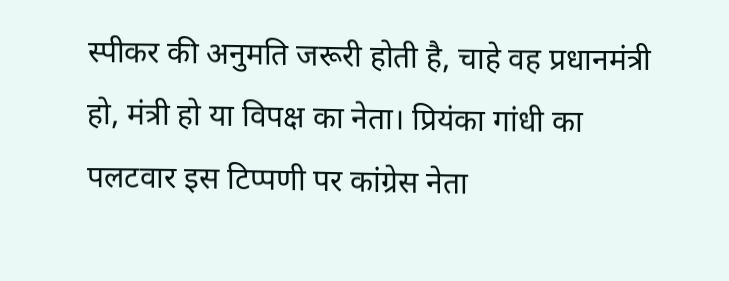स्पीकर की अनुमति जरूरी होती है, चाहे वह प्रधानमंत्री हो, मंत्री हो या विपक्ष का नेता। प्रियंका गांधी का पलटवार इस टिप्पणी पर कांग्रेस नेता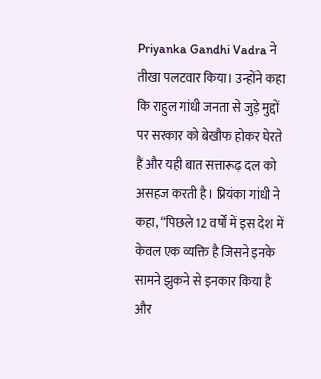Priyanka Gandhi Vadra ने तीखा पलटवार किया। उन्होंने कहा कि राहुल गांधी जनता से जुड़े मुद्दों पर सरकार को बेखौफ होकर घेरते हैं और यही बात सत्तारूढ़ दल को असहज करती है। प्रियंका गांधी ने कहा, “पिछले 12 वर्षों में इस देश में केवल एक व्यक्ति है जिसने इनके सामने झुकने से इनकार किया है और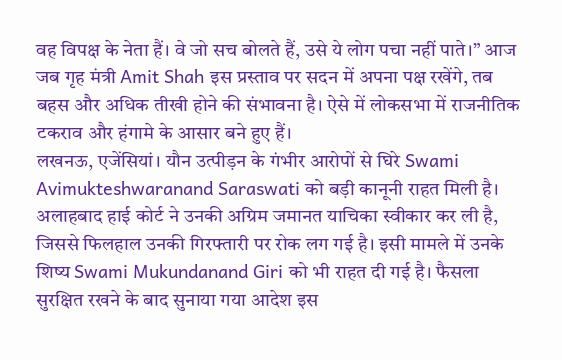वह विपक्ष के नेता हैं। वे जो सच बोलते हैं, उसे ये लोग पचा नहीं पाते।” आज जब गृह मंत्री Amit Shah इस प्रस्ताव पर सदन में अपना पक्ष रखेंगे, तब बहस और अधिक तीखी होने की संभावना है। ऐसे में लोकसभा में राजनीतिक टकराव और हंगामे के आसार बने हुए हैं।
लखनऊ, एजेंसियां। यौन उत्पीड़न के गंभीर आरोपों से घिरे Swami Avimukteshwaranand Saraswati को बड़ी कानूनी राहत मिली है। अलाहबाद हाई कोर्ट ने उनकी अग्रिम जमानत याचिका स्वीकार कर ली है, जिससे फिलहाल उनकी गिरफ्तारी पर रोक लग गई है। इसी मामले में उनके शिष्य Swami Mukundanand Giri को भी राहत दी गई है। फैसला सुरक्षित रखने के बाद सुनाया गया आदेश इस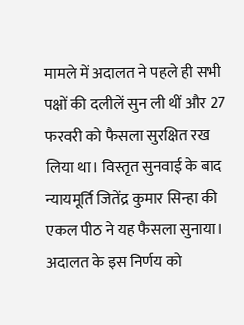मामले में अदालत ने पहले ही सभी पक्षों की दलीलें सुन ली थीं और 27 फरवरी को फैसला सुरक्षित रख लिया था। विस्तृत सुनवाई के बाद न्यायमूर्ति जितेंद्र कुमार सिन्हा की एकल पीठ ने यह फैसला सुनाया। अदालत के इस निर्णय को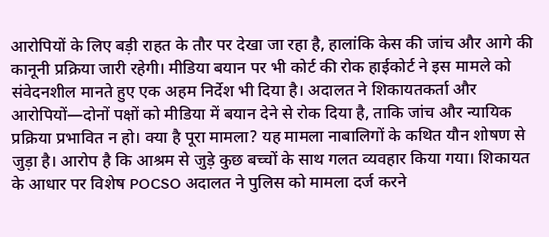आरोपियों के लिए बड़ी राहत के तौर पर देखा जा रहा है, हालांकि केस की जांच और आगे की कानूनी प्रक्रिया जारी रहेगी। मीडिया बयान पर भी कोर्ट की रोक हाईकोर्ट ने इस मामले को संवेदनशील मानते हुए एक अहम निर्देश भी दिया है। अदालत ने शिकायतकर्ता और आरोपियों—दोनों पक्षों को मीडिया में बयान देने से रोक दिया है, ताकि जांच और न्यायिक प्रक्रिया प्रभावित न हो। क्या है पूरा मामला? यह मामला नाबालिगों के कथित यौन शोषण से जुड़ा है। आरोप है कि आश्रम से जुड़े कुछ बच्चों के साथ गलत व्यवहार किया गया। शिकायत के आधार पर विशेष POCSO अदालत ने पुलिस को मामला दर्ज करने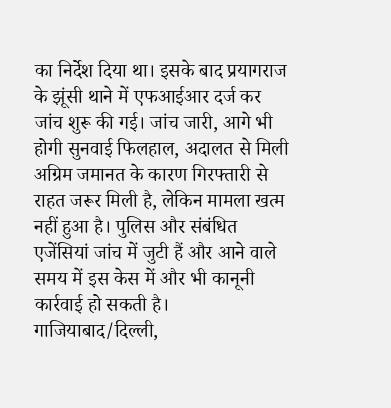का निर्देश दिया था। इसके बाद प्रयागराज के झूंसी थाने में एफआईआर दर्ज कर जांच शुरू की गई। जांच जारी, आगे भी होगी सुनवाई फिलहाल, अदालत से मिली अग्रिम जमानत के कारण गिरफ्तारी से राहत जरूर मिली है, लेकिन मामला खत्म नहीं हुआ है। पुलिस और संबंधित एजेंसियां जांच में जुटी हैं और आने वाले समय में इस केस में और भी कानूनी कार्रवाई हो सकती है।
गाजियाबाद/दिल्ली,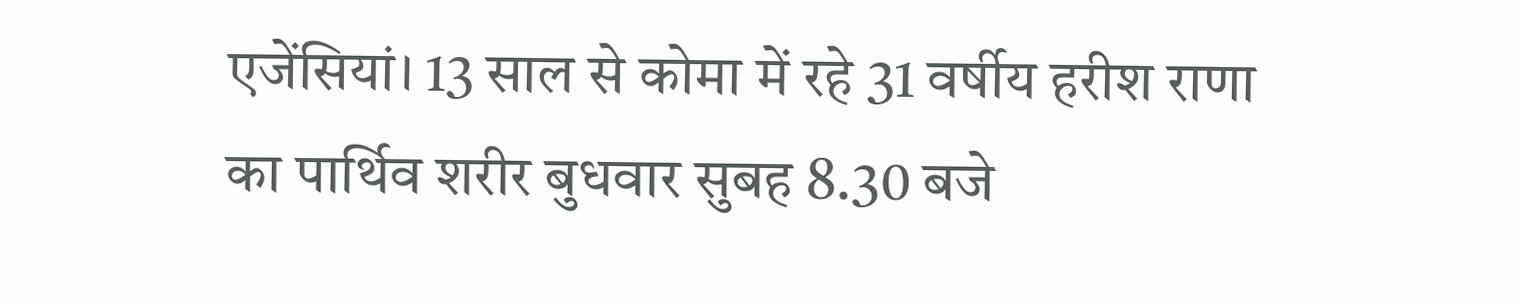एजेंसियां। 13 साल से कोमा में रहे 31 वर्षीय हरीश राणा का पार्थिव शरीर बुधवार सुबह 8.30 बजे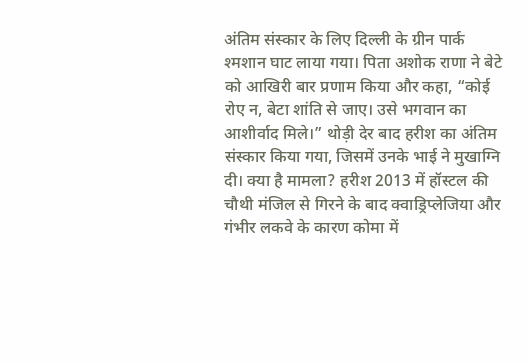अंतिम संस्कार के लिए दिल्ली के ग्रीन पार्क श्मशान घाट लाया गया। पिता अशोक राणा ने बेटे को आखिरी बार प्रणाम किया और कहा, “कोई रोए न, बेटा शांति से जाए। उसे भगवान का आशीर्वाद मिले।” थोड़ी देर बाद हरीश का अंतिम संस्कार किया गया, जिसमें उनके भाई ने मुखाग्नि दी। क्या है मामला? हरीश 2013 में हॉस्टल की चौथी मंजिल से गिरने के बाद क्वाड्रिप्लेजिया और गंभीर लकवे के कारण कोमा में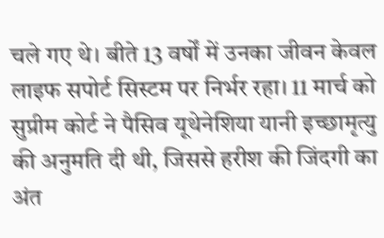चले गए थे। बीते 13 वर्षों में उनका जीवन केवल लाइफ सपोर्ट सिस्टम पर निर्भर रहा। 11 मार्च को सुप्रीम कोर्ट ने पैसिव यूथेनेशिया यानी इच्छामृत्यु की अनुमति दी थी, जिससे हरीश की जिंदगी का अंत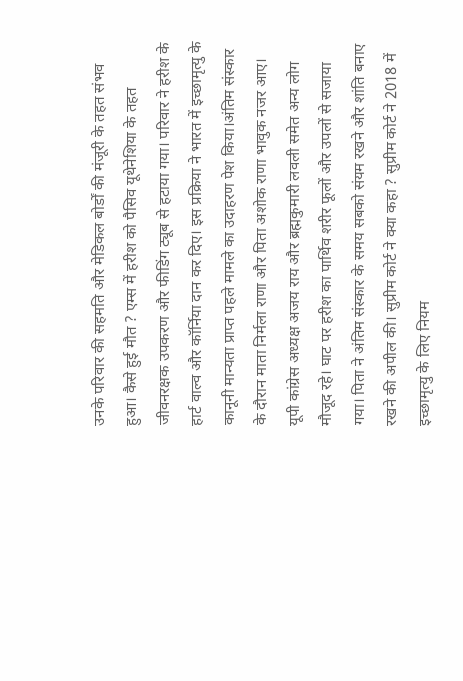उनके परिवार की सहमति और मेडिकल बोर्डों की मंजूरी के तहत संभव हुआ। कैसे हुई मौत ? एम्स में हरीश को पैसिव यूथेनेशिया के तहत जीवनरक्षक उपकरण और फीडिंग ट्यूब से हटाया गया। परिवार ने हरीश के हार्ट वाल्व और कॉर्निया दान कर दिए। इस प्रक्रिया ने भारत में इच्छामृत्यु के कानूनी मान्यता प्राप्त पहले मामले का उदाहरण पेश किया।अंतिम संस्कार के दौरान माता निर्मला राणा और पिता अशोक राणा भावुक नजर आए। यूपी कांग्रेस अध्यक्ष अजय राय और ब्रह्मकुमारी लवली समेत अन्य लोग मौजूद रहे। घाट पर हरीश का पार्थिव शरीर फूलों और उपलों से सजाया गया। पिता ने अंतिम संस्कार के समय सबको संयम रखने और शांति बनाए रखने की अपील की। सुप्रीम कोर्ट ने क्या कहा ? सुप्रीम कोर्ट ने 2018 में इच्छामृत्यु के लिए नियम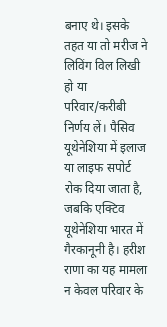बनाए थे। इसके तहत या तो मरीज ने लिविंग विल लिखी हो या परिवार/करीबी निर्णय लें। पैसिव यूथेनेशिया में इलाज या लाइफ सपोर्ट रोक दिया जाता है, जबकि एक्टिव यूथेनेशिया भारत में गैरकानूनी है। हरीश राणा का यह मामला न केवल परिवार के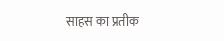साहस का प्रतीक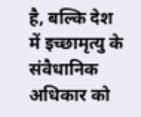है, बल्कि देश में इच्छामृत्यु के संवैधानिक अधिकार को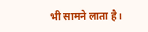भी सामने लाता है।